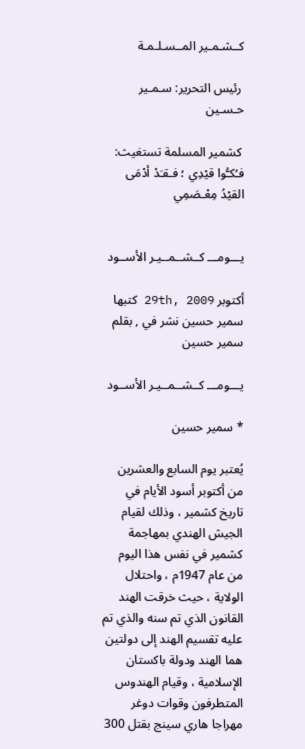كــشـمـير المــسـلـمـة

 رئيس التحرير: سـمـير حـسـين

 كشمير المسلمة تستغيث: فـُكـُّوا قيْدِي ؛ فـقـَدْ أدْمَى القيْدُ مِعْـصَمِي


يـــومـــ كــشــمــيـر الأســود

أكتوبر 29th, 2009 كتبها سمير حسين نشر في , بقلم سمير حسين

يـــومـــ كــشــمــيـر الأســود

* سمير حسين

يُعتبر يوم السابع والعشرين من أكتوبر أسود الأيام في تاريخ كشمير ، وذلك لقيام الجيش الهندي بمهاجمة كشمير في نفس هذا اليوم من عام 1947م ، واحتلال الولاية ، حيث خرقت الهند القانون الذي تم سنه والذي تم عليه تقسيم الهند إلى دولتين هما الهند ودولة باكستان الإسلامية ، وقيام الهندوس المتطرفون وقوات دوغر مهراجا هاري سينج بقتل 300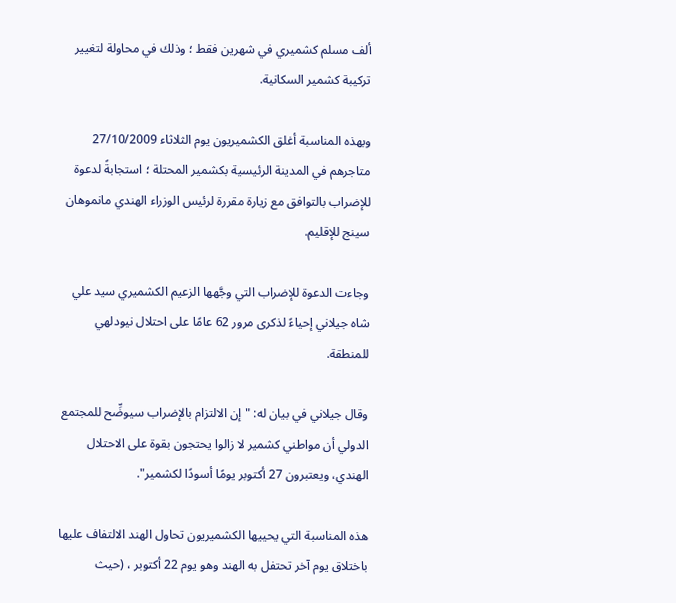ألف مسلم كشميري في شهرين فقط ؛ وذلك في محاولة لتغيير تركيبة كشمير السكانية.

وبهذه المناسبة أغلق الكشميريون يوم الثلاثاء 27/10/2009 متاجرهم في المدينة الرئيسية بكشمير المحتلة ؛ استجابةً لدعوة للإضراب بالتوافق مع زيارة مقررة لرئيس الوزراء الهندي مانموهان سينج للإقليم.

وجاءت الدعوة للإضراب التي وجَّهها الزعيم الكشميري سيد علي شاه جيلاني إحياءً لذكرى مرور 62 عامًا على احتلال نيودلهي للمنطقة.

وقال جيلاني في بيان له: "إن الالتزام بالإضراب سيوضِّح للمجتمع الدولي أن مواطني كشمير لا زالوا يحتجون بقوة على الاحتلال الهندي، ويعتبرون 27 أكتوبر يومًا أسودًا لكشمير".

هذه المناسبة التي يحييها الكشميريون تحاول الهند الالتفاف عليها باختلاق يوم آخر تحتفل به الهند وهو يوم 22 أكتوبر ، (حيث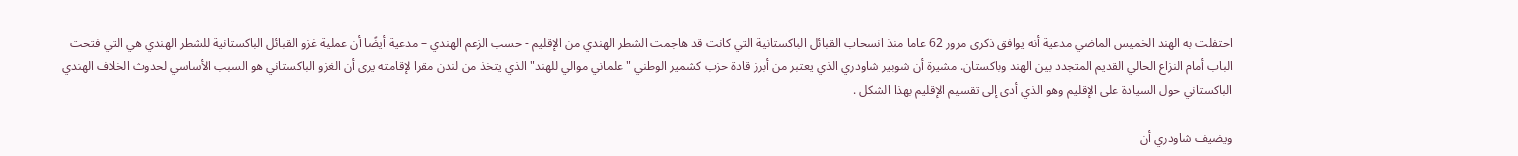احتفلت به الهند الخميس الماضي مدعية أنه يوافق ذكرى مرور 62 عاما منذ انسحاب القبائل الباكستانية التي كانت قد هاجمت الشطر الهندي من الإقليم - حسب الزعم الهندي – مدعية أيضًا أن عملية غزو القبائل الباكستانية للشطر الهندي هي التي فتحت الباب أمام النزاع الحالي القديم المتجدد بين الهند وباكستان. مشيرة أن شوبير شاودري الذي يعتبر من أبرز قادة حزب كشمير الوطني "علماني موالي للهند" الذي يتخذ من لندن مقرا لإقامته يرى أن الغزو الباكستاني هو السبب الأساسي لحدوث الخلاف الهندي الباكستاني حول السيادة على الإقليم وهو الذي أدى إلى تقسيم الإقليم بهذا الشكل .

ويضيف شاودري أن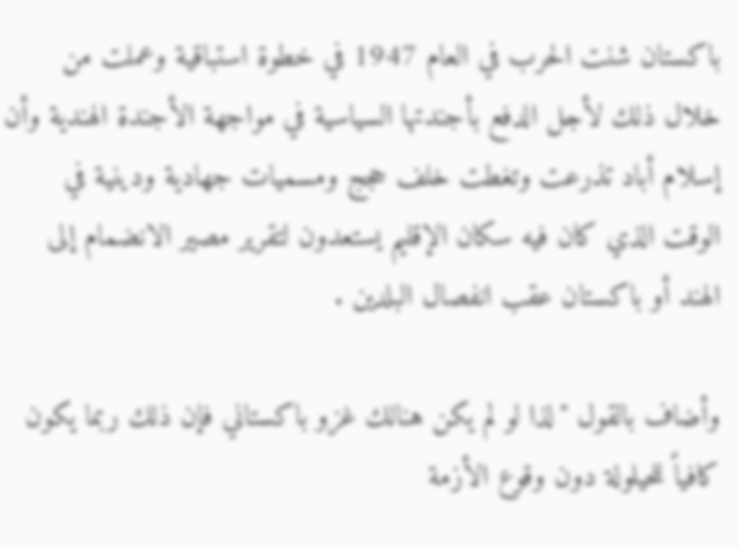باكستان شنت الحرب في العام 1947 في خطوة استباقية وعملت من خلال ذلك لأجل الدفع بأجندتها السياسية في مواجهة الأجندة الهندية وأن إسلام أباد تذرعت وتغطت خلف حجج ومسميات جهادية ودينية في الوقت الذي كان فيه سكان الإقليم يستعدون لتقرير مصير الانضمام إلى الهند أو باكستان عقب انفصال البلدين .

وأضاف بالقول "لذا لو لم يكن هنالك غزو باكستاني فإن ذلك ربما يكون كافياً للحيلولة دون وقوع الأزمة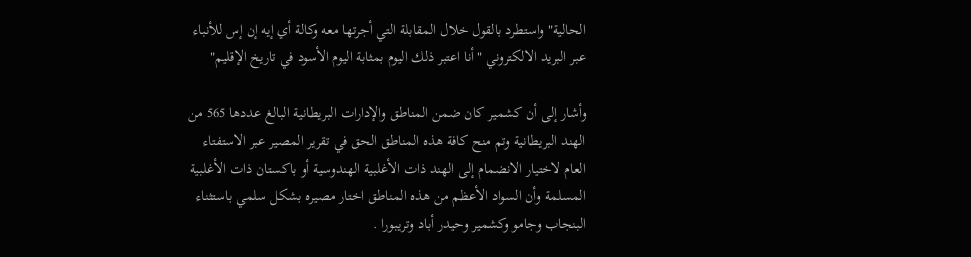الحالية" واستطرد بالقول خلال المقابلة التي أجرتها معه وكالة أي إيه إن إس للأنباء عبر البريد الالكتروني "أنا اعتبر ذلك اليوم بمثابة اليوم الأسود في تاريخ الإقليم"

وأشار إلى أن كشمير كان ضمن المناطق والإدارات البريطانية البالغ عددها 565 من الهند البريطانية وتم منح كافة هذه المناطق الحق في تقرير المصير عبر الاستفتاء العام لاختيار الانضمام إلى الهند ذات الأغلبية الهندوسية أو باكستان ذات الأغلبية المسلمة وأن السواد الأعظم من هذه المناطق اختار مصيره بشكل سلمي باستثناء البنجاب وجامو وكشمير وحيدر أباد وتريبورا .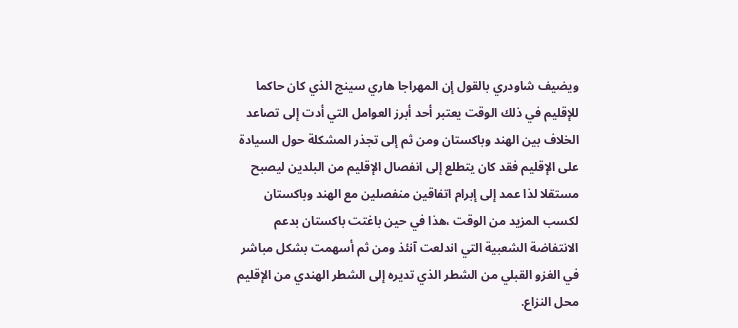ويضيف شاودري بالقول إن المهراجا هاري سينج الذي كان حاكما للإقليم في ذلك الوقت يعتبر أحد أبرز العوامل التي أدت إلى تصاعد الخلاف بين الهند وباكستان ومن ثم إلى تجذر المشكلة حول السيادة على الإقليم فقد كان يتطلع إلى انفصال الإقليم من البلدين ليصبح مستقلا لذا عمد إلى إبرام اتفاقين منفصلين مع الهند وباكستان لكسب المزيد من الوقت ،هذا في حين باغتت باكستان بدعم الانتفاضة الشعبية التي اندلعت آنئذ ومن ثم أسهمت بشكل مباشر في الغزو القبلي من الشطر الذي تديره إلى الشطر الهندي من الإقليم محل النزاع.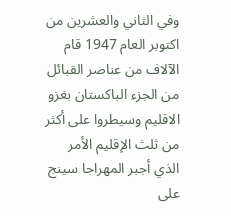وفي الثاني والعشرين من اكتوبر العام 1947 قام الآلاف من عناصر القبائل من الجزء الباكستان بغزو الاقليم وسيطروا على أكثر من ثلث الإقليم الأمر الذي أجبر المهراجا سينج على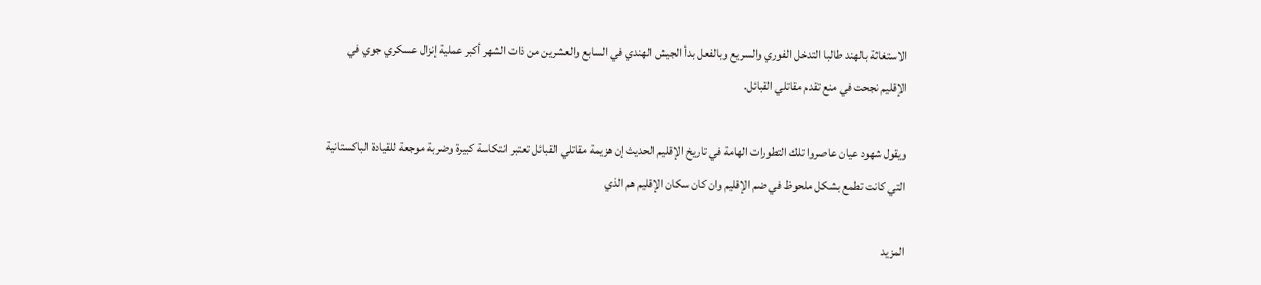الاستغاثة بالهند طالبا التدخل الفوري والسريع وبالفعل بدأ الجيش الهندي في السابع والعشرين من ذات الشهر أكبر عملية إنزال عسكري جوي في الإقليم نجحت في منع تقدم مقاتلي القبائل.

ويقول شهود عيان عاصروا تلك التطورات الهامة في تاريخ الإقليم الحديث إن هزيمة مقاتلي القبائل تعتبر انتكاسة كبيرة وضربة موجعة للقيادة الباكستانية التي كانت تطمع بشكل ملحوظ في ضم الإقليم وان كان سكان الإقليم هم الذي

المزيد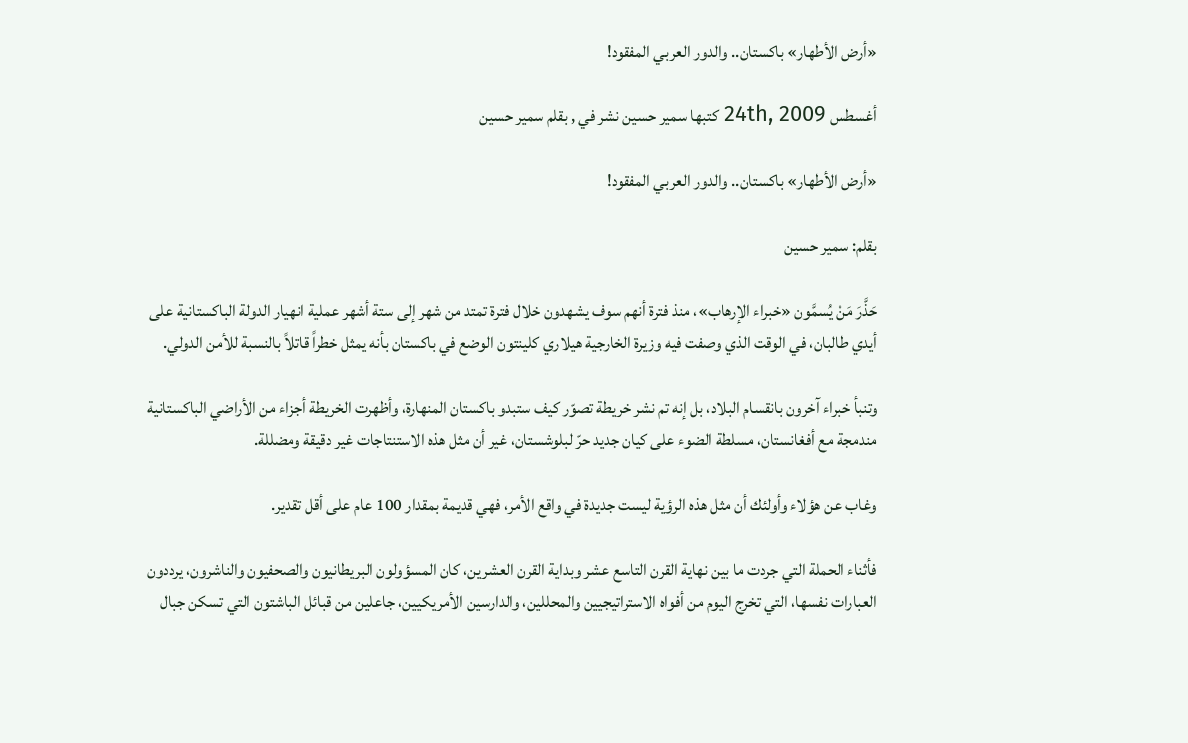«أرض الأطهار» باكستان.. والدور العربي المفقود!

أغسطس 24th, 2009 كتبها سمير حسين نشر في , بقلم سمير حسين

«أرض الأطهار» باكستان.. والدور العربي المفقود!

بقلم: سمير حسين

حَذَّرَ مَنْ يُسمَّون «خبراء الإرهاب»، منذ فترة أنهم سوف يشهدون خلال فترة تمتد من شهر إلى ستة أشهر عملية انهيار الدولة الباكستانية على أيدي طالبان، في الوقت الذي وصفت فيه وزيرة الخارجية هيلاري كلينتون الوضع في باكستان بأنه يمثل خطراً قاتلاً بالنسبة للأمن الدولي.

وتنبأ خبراء آخرون بانقسام البلاد، بل إنه تم نشر خريطة تصوّر كيف ستبدو باكستان المنهارة، وأظهرت الخريطة أجزاء من الأراضي الباكستانية مندمجة مع أفغانستان، مسلطة الضوء على كيان جديد حرّ لبلوشستان، غير أن مثل هذه الاستنتاجات غير دقيقة ومضللة.

وغاب عن هؤلاء وأولئك أن مثل هذه الرؤية ليست جديدة في واقع الأمر، فهي قديمة بمقدار 100 عام على أقل تقدير.

فأثناء الحملة التي جردت ما بين نهاية القرن التاسع عشر وبداية القرن العشرين، كان المسؤولون البريطانيون والصحفيون والناشرون، يرددون العبارات نفسها، التي تخرج اليوم من أفواه الاستراتيجيين والمحللين، والدارسين الأمريكيين، جاعلين من قبائل الباشتون التي تسكن جبال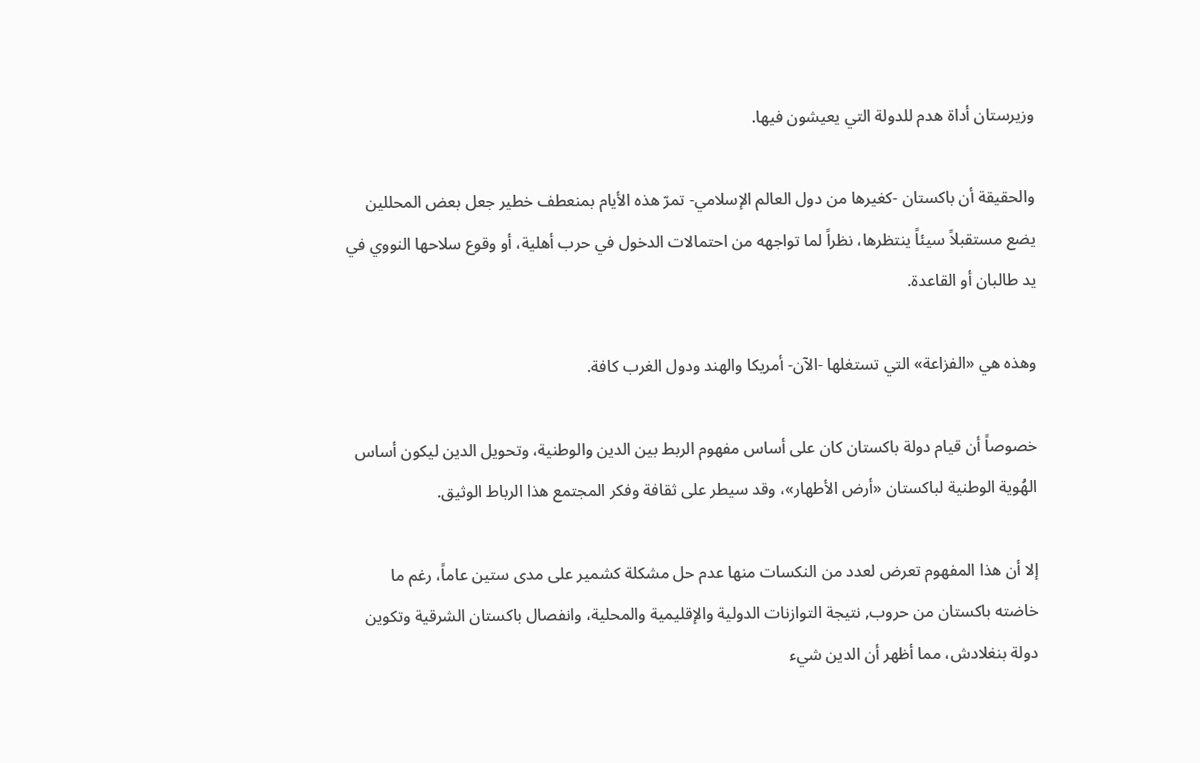وزيرستان أداة هدم للدولة التي يعيشون فيها.

والحقيقة أن باكستان -كغيرها من دول العالم الإسلامي- تمرّ هذه الأيام بمنعطف خطير جعل بعض المحللين يضع مستقبلاً سيئاً ينتظرها، نظراً لما تواجهه من احتمالات الدخول في حرب أهلية، أو وقوع سلاحها النووي في يد طالبان أو القاعدة.

وهذه هي «الفزاعة» التي تستغلها -الآن- أمريكا والهند ودول الغرب كافة.

خصوصاً أن قيام دولة باكستان كان على أساس مفهوم الربط بين الدين والوطنية، وتحويل الدين ليكون أساس الهُوية الوطنية لباكستان «أرض الأطهار»، وقد سيطر على ثقافة وفكر المجتمع هذا الرباط الوثيق.

إلا أن هذا المفهوم تعرض لعدد من النكسات منها عدم حل مشكلة كشمير على مدى ستين عاماً، رغم ما خاضته باكستان من حروب, نتيجة التوازنات الدولية والإقليمية والمحلية، وانفصال باكستان الشرقية وتكوين دولة بنغلادش، مما أظهر أن الدين شيء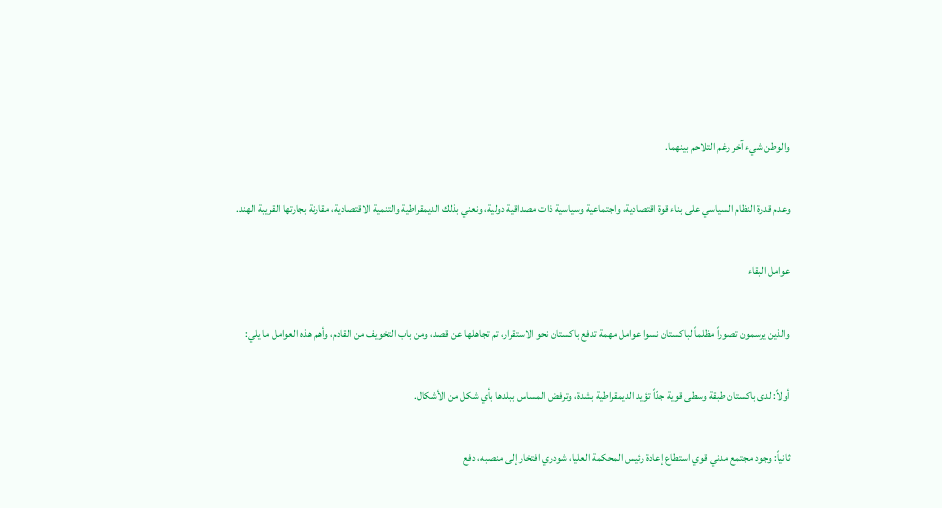والوطن شيء آخر رغم التلاحم بينهما.

وعدم قدرة النظام السياسي على بناء قوة اقتصادية، واجتماعية وسياسية ذات مصداقية دولية، ونعني بذلك الديمقراطية والتنمية الاقتصادية، مقارنة بجارتها القريبة الهند.

عوامل البقاء

والذين يرسمون تصوراً مظلماً لباكستان نسوا عوامل مهمة تدفع باكستان نحو الاستقرار، تم تجاهلها عن قصد، ومن باب التخويف من القادم، وأهم هذه العوامل ما يلي:

أولاً: لدى باكستان طبقة وسطى قوية جدّاً تؤيد الديمقراطية بشدة، وترفض المساس ببلدها بأي شكل من الأشكال.

ثانياً: وجود مجتمع مدني قوي استطاع إعادة رئيس المحكمة العليا، شودري افتخار إلى منصبه، دفع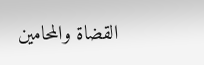القضاة والمحامين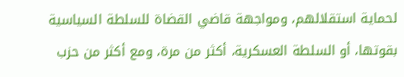لحماية استقلالهم، ومواجهة قاضي القضاة للسلطة السياسية بقوتها، أو السلطة العسكرية، أكثر من مرة، ومع أكثر من حزب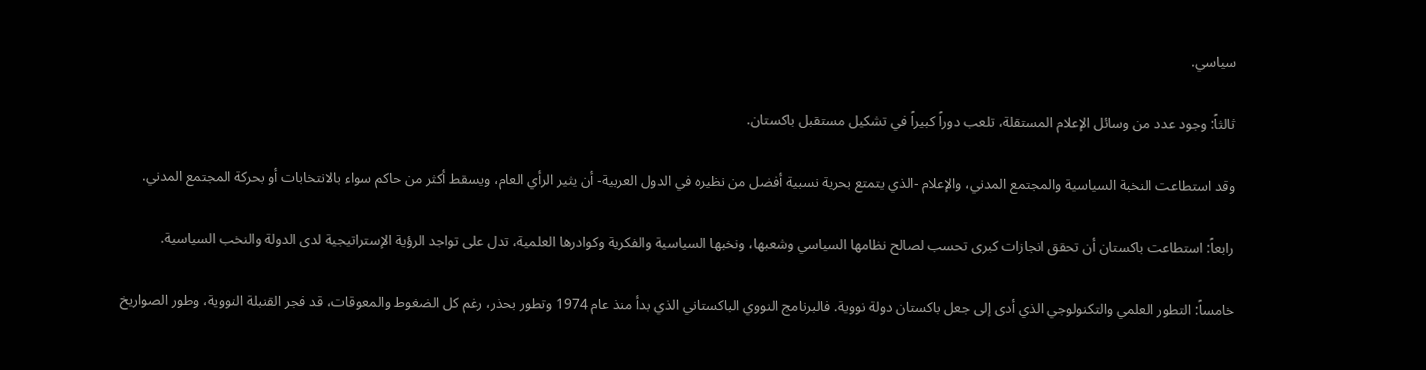سياسي.

ثالثاً: وجود عدد من وسائل الإعلام المستقلة، تلعب دوراً كبيراً في تشكيل مستقبل باكستان.

وقد استطاعت النخبة السياسية والمجتمع المدني، والإعلام -الذي يتمتع بحرية نسبية أفضل من نظيره في الدول العربية- أن يثير الرأي العام، ويسقط أكثر من حاكم سواء بالانتخابات أو بحركة المجتمع المدني.

رابعاً: استطاعت باكستان أن تحقق انجازات كبرى تحسب لصالح نظامها السياسي وشعبها، ونخبها السياسية والفكرية وكوادرها العلمية، تدل على تواجد الرؤية الإستراتيجية لدى الدولة والنخب السياسية.

خامساً: التطور العلمي والتكنولوجي الذي أدى إلى جعل باكستان دولة نووية. فالبرنامج النووي الباكستاني الذي بدأ منذ عام 1974 وتطور بحذر، رغم كل الضغوط والمعوقات، قد فجر القنبلة النووية، وطور الصواريخ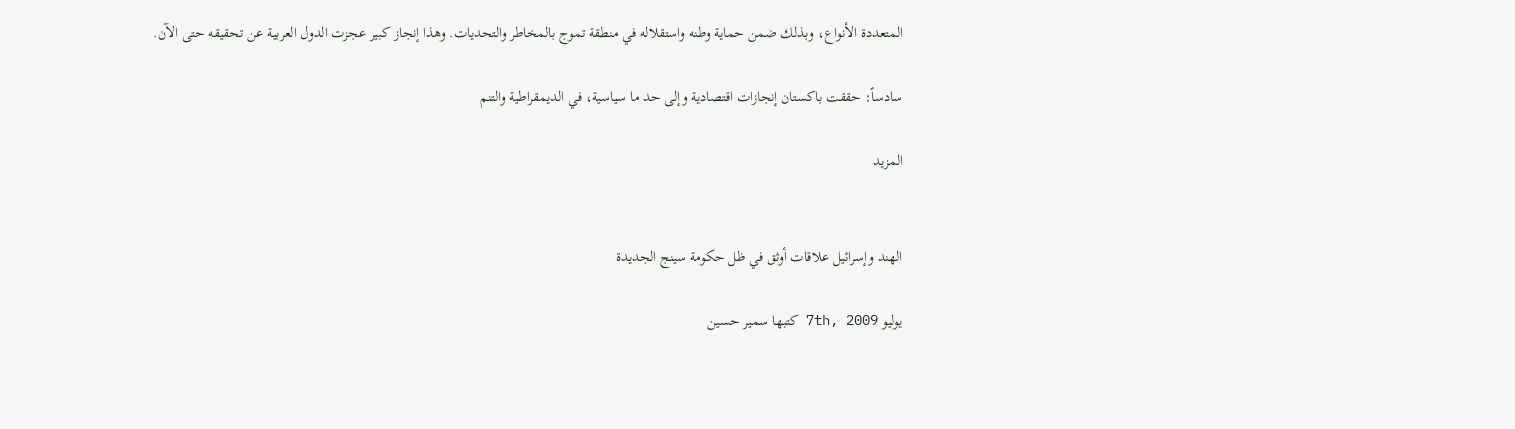المتعددة الأنواع، وبذلك ضمن حماية وطنه واستقلاله في منطقة تموج بالمخاطر والتحديات. وهذا إنجاز كبير عجزت الدول العربية عن تحقيقه حتى الآن.

سادساً: حققت باكستان إنجازات اقتصادية وإلى حد ما سياسية، في الديمقراطية والتنم

المزيد


الهند وإسرائيل علاقات أوثق في ظل حكومة سينج الجديدة

يوليو 7th, 2009 كتبها سمير حسين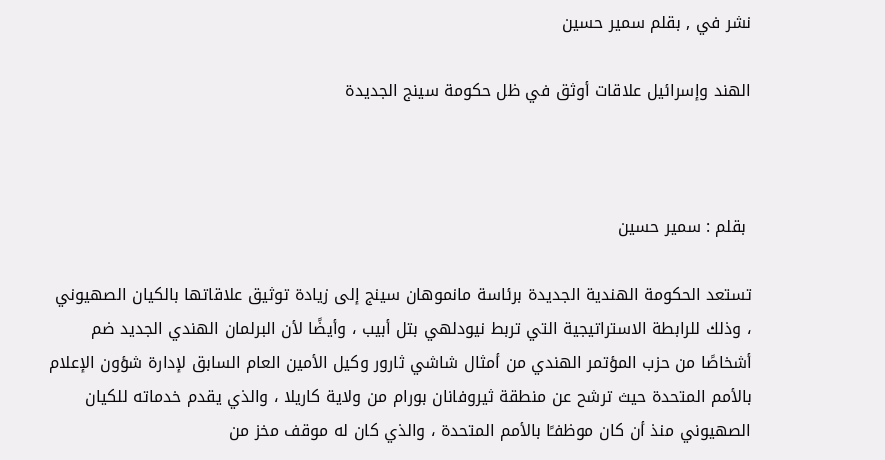نشر في , بقلم سمير حسين

الهند وإسرائيل علاقات أوثق في ظل حكومة سينج الجديدة



 بقلم : سمير حسين

تستعد الحكومة الهندية الجديدة برئاسة مانموهان سينج إلى زيادة توثيق علاقاتها بالكيان الصهيوني ، وذلك للرابطة الاستراتيجية التي تربط نيودلهي بتل أبيب ، وأيضًا لأن البرلمان الهندي الجديد ضم أشخاصًا من حزب المؤتمر الهندي من أمثال شاشي ثارور وكيل الأمين العام السابق لإدارة شؤون الإعلام بالأمم المتحدة حيث ترشح عن منطقة ثيروفانان بورام من ولاية كاريلا ، والذي يقدم خدماته للكيان الصهيوني منذ أن كان موظفـًا بالأمم المتحدة ، والذي كان له موقف مخز من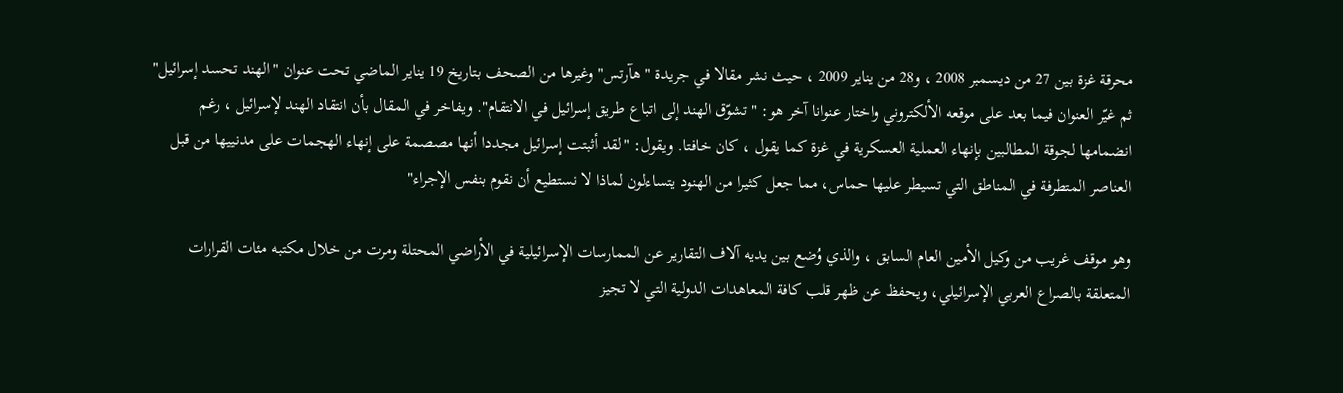محرقة غزة بين 27 من ديسمبر 2008 ، و28 من يناير 2009 ، حيث نشر مقالا في جريدة "هآرتس" وغيرها من الصحف بتاريخ 19 يناير الماضي تحت عنوان "الهند تحسد إسرائيل" ثم غيّر العنوان فيما بعد على موقعه الألكتروني واختار عنوانا آخر هو: "تشوّق الهند إلى اتباع طريق إسرائيل في الانتقام". ويفاخر في المقال بأن انتقاد الهند لإسرائيل ، رغم انضمامها لجوقة المطالبين بإنهاء العملية العسكرية في غزة كما يقول ، كان خافتا. ويقول: "لقد أثبتت إسرائيل مجددا أنها مصصمة على إنهاء الهجمات على مدنييها من قبل العناصر المتطرفة في المناطق التي تسيطر عليها حماس، مما جعل كثيرا من الهنود يتساءلون لماذا لا نستطيع أن نقوم بنفس الإجراء"

وهو موقف غريب من وكيل الأمين العام السابق ، والذي وُضع بين يديه آلاف التقارير عن الممارسات الإسرائيلية في الأراضي المحتلة ومرت من خلال مكتبه مئات القرارات المتعلقة بالصراع العربي الإسرائيلي، ويحفظ عن ظهر قلب كافة المعاهدات الدولية التي لا تجيز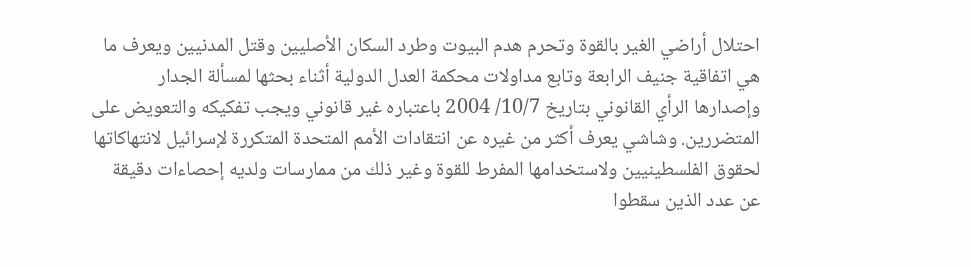احتلال أراضي الغير بالقوة وتحرم هدم البيوت وطرد السكان الأصليين وقتل المدنيين ويعرف ما هي اتفاقية جنيف الرابعة وتابع مداولات محكمة العدل الدولية أثناء بحثها لمسألة الجدار وإصدارها الرأي القانوني بتاريخ 10/7/ 2004 باعتباره غير قانوني ويجب تفكيكه والتعويض على المتضررين. وشاشي يعرف أكثر من غيره عن انتقادات الأمم المتحدة المتكررة لإسرائيل لانتهاكاتها لحقوق الفلسطينيين ولاستخدامها المفرط للقوة وغير ذلك من ممارسات ولديه إحصاءات دقيقة عن عدد الذين سقطوا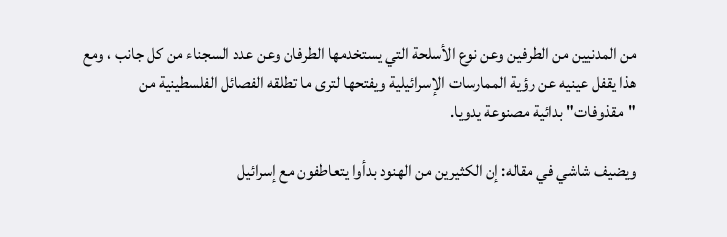من المدنيين من الطرفين وعن نوع الأسلحة التي يستخدمها الطرفان وعن عدد السجناء من كل جانب ، ومع هذا يقفل عينيه عن رؤية الممارسات الإسرائيلية ويفتحها لترى ما تطلقه الفصائل الفلسطينية من "مقذوفات" بدائية مصنوعة يدويا.

ويضيف شاشي في مقاله: إن الكثيرين من الهنود بدأوا يتعاطفون مع إسرائيل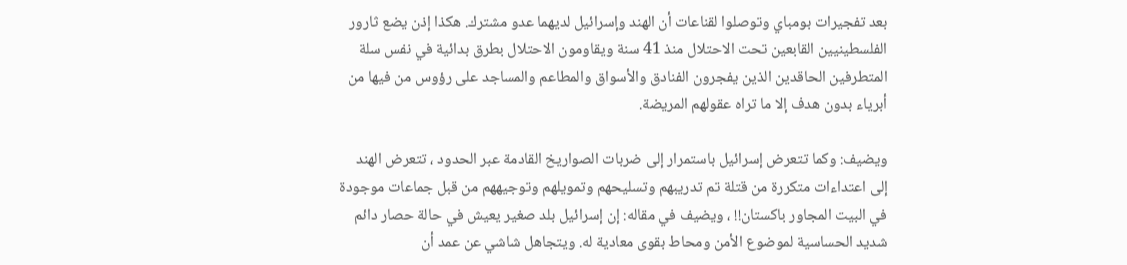بعد تفجيرات بومباي وتوصلوا لقناعات أن الهند وإسرائيل لديهما عدو مشترك. هكذا إذن يضع ثارور الفلسطينيين القابعين تحت الاحتلال منذ 41 سنة ويقاومون الاحتلال بطرق بدائية في نفس سلة المتطرفين الحاقدين الذين يفجرون الفنادق والأسواق والمطاعم والمساجد على رؤوس من فيها من أبرياء بدون هدف إلا ما تراه عقولهم المريضة.

ويضيف: وكما تتعرض إسرائيل باستمرار إلى ضربات الصواريخ القادمة عبر الحدود ، تتعرض الهند إلى اعتداءات متكررة من قتلة تم تدريبهم وتسليحهم وتمويلهم وتوجيههم من قبل جماعات موجودة في البيت المجاور باكستان!! ، ويضيف في مقاله: إن إسرائيل بلد صغير يعيش في حالة حصار دائم شديد الحساسية لموضوع الأمن ومحاط بقوى معادية له. ويتجاهل شاشي عن عمد أن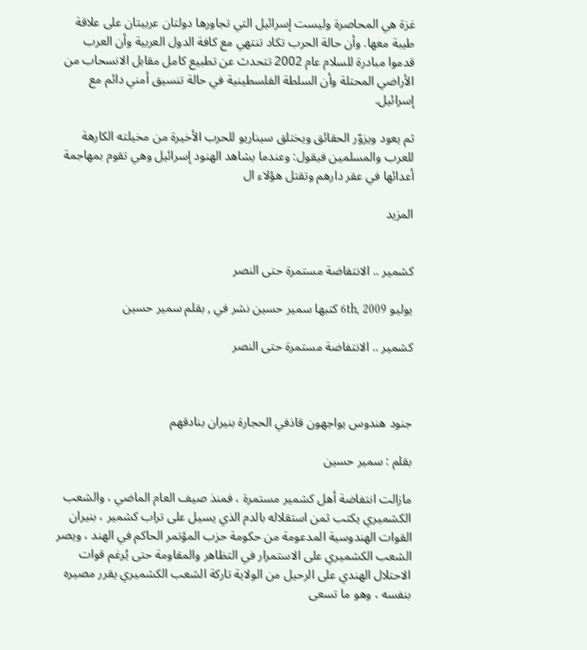غزة هي المحاصرة وليست إسرائيل التي تجاورها دولتان عربيتان على علاقة طيبة معها. وأن حالة الحرب تكاد تنتهي مع كافة الدول العربية وأن العرب قدموا مبادرة للسلام عام 2002 تتحدث عن تطبيع كامل مقابل الانسحاب من الأراضي المحتلة وأن السلطة الفلسطينية في حالة تنسيق أمني دائم مع إسرائيل.

ثم يعود ويزوّر الحقائق ويختلق سيناريو للحرب الأخيرة من مخيلته الكارهة للعرب والمسلمين فيقول: وعندما يشاهد الهنود إسرائيل وهي تقوم بمهاجمة أعدائها في عقر دارهم وتقتل هؤلاء ال

المزيد


كشمير .. الانتفاضة مستمرة حتى النصر

يوليو 6th, 2009 كتبها سمير حسين نشر في , بقلم سمير حسين

كشمير .. الانتفاضة مستمرة حتى النصر



جنود هندوس يواجهون قاذفي الحجارة بنيران بنادقهم

بقلم : سمير حسين

مازالت انتفاضة أهل كشمير مستمرة ، فمنذ صيف العام الماضي ، والشعب الكشميري يكتب ثمن استقلاله بالدم الذي يسيل على تراب كشمير ، بنيران القوات الهندوسية المدعومة من حكومة حزب المؤتمر الحاكم في الهند ، ويصر الشعب الكشميري على الاستمرار في التظاهر والمقاومة حتى يُرغم قوات الاحتلال الهندي على الرحيل من الولاية تاركة الشعب الكشميري يقرر مصيره بنفسه ، وهو ما تسعى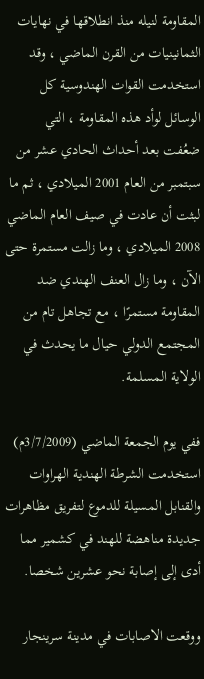المقاومة لنيله منذ انطلاقها في نهايات الثمانينيات من القرن الماضي ، وقد استخدمت القوات الهندوسية كل الوسائل لوأد هذه المقاومة ، التي ضعُفت بعد أحداث الحادي عشر من سبتمبر من العام 2001 الميلادي ، ثم ما لبثت أن عادت في صيف العام الماضي 2008 الميلادي ، وما زالت مستمرة حتى الآن ، وما زال العنف الهندي ضد المقاومة مستمرًا ، مع تجاهل تام من المجتمع الدولي حيال ما يحدث في الولاية المسلمة.

ففي يوم الجمعة الماضي (3/7/2009م) استخدمت الشرطة الهندية الهراوات والقنابل المسيلة للدموع لتفريق مظاهرات جديدة مناهضة للهند في كشمير مما أدى إلى إصابة نحو عشرين شخصا.

ووقعت الاصابات في مدينة سرينجار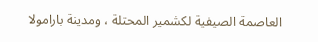العاصمة الصيفية لكشمير المحتلة ، ومدينة بارامولا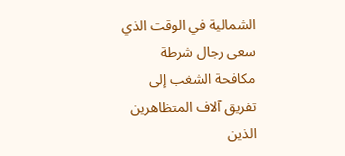الشمالية في الوقت الذي سعى رجال شرطة مكافحة الشغب إلى تفريق آلاف المتظاهرين الذين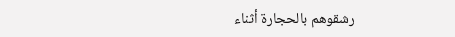رشقوهم بالحجارة أثناء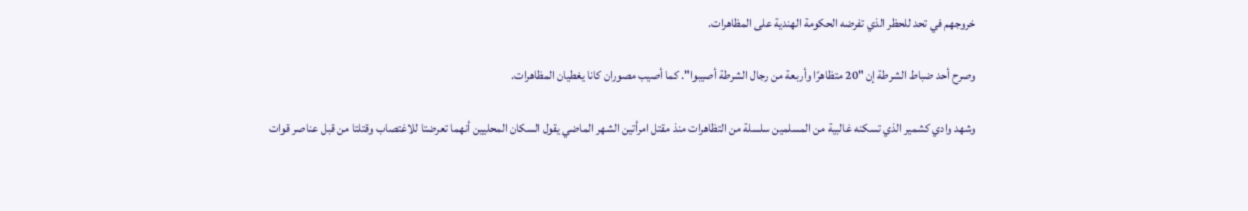خروجهم في تحد للحظر الذي تفرضه الحكومة الهندية على المظاهرات.

وصرح أحد ضباط الشرطة إن "20 متظاهرًا وأربعة من رجال الشرطة أصيبوا". كما أصيب مصوران كانا يغطيان المظاهرات.

وشهد وادي كشمير الذي تسكنه غالبية من المسلمين سلسلة من التظاهرات منذ مقتل امرأتين الشهر الماضي يقول السكان المحليين أنهما تعرضتا للاغتصاب وقتلتا من قبل عناصر قوات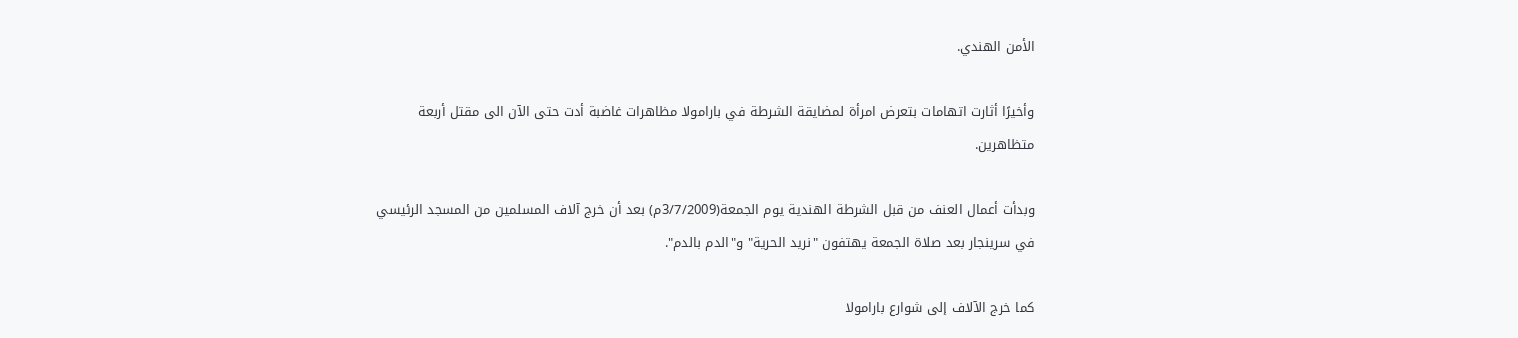الأمن الهندي.

وأخيرًا أثارت اتهامات بتعرض امرأة لمضايقة الشرطة في بارامولا مظاهرات غاضبة أدت حتى الآن الى مقتل أربعة متظاهرين.

وبدأت أعمال العنف من قبل الشرطة الهندية يوم الجمعة(3/7/2009م) بعد أن خرج آلاف المسلمين من المسجد الرئيسي في سرينجار بعد صلاة الجمعة يهتفون "نريد الحرية" و"الدم بالدم".

كما خرج الآلاف إلى شوارع بارامولا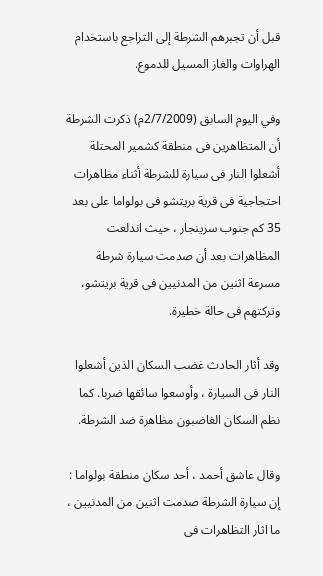قبل أن تجبرهم الشرطة إلى التراجع باستخدام الهراوات والغاز المسيل للدموع.

وفي اليوم السابق (2/7/2009م) ذكرت الشرطة أن المتظاهرين فى منطقة كشمير المحتلة أشعلوا النار فى سيارة للشرطة أثناء مظاهرات احتجاجية فى قرية بريتشو فى بولواما على بعد 35 كم جنوب سرينجار ، حيث اندلعت المظاهرات بعد أن صدمت سيارة شرطة مسرعة اثنين من المدنيين فى قرية بريتشو، وتركتهم فى حالة خطيرة.

وقد أثار الحادث غضب السكان الذين أشعلوا النار فى السيارة ، وأوسعوا سائقها ضربا. كما نظم السكان الغاضبون مظاهرة ضد الشرطة.

وقال عاشق أحمد ، أحد سكان منطقة بولواما : إن سيارة الشرطة صدمت اثنين من المدنيين ، ما اثار التظاهرات فى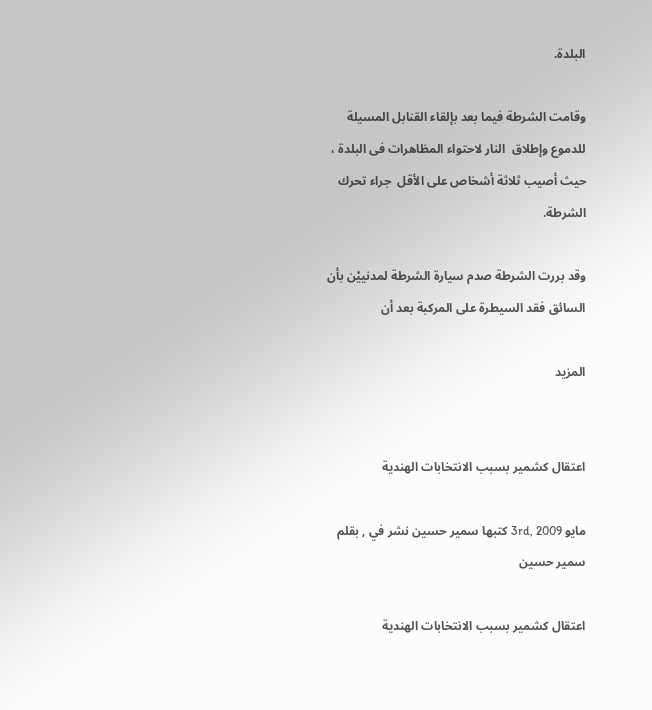البلدة.

وقامت الشرطة فيما بعد بإلقاء القنابل المسيلة للدموع وإطلاق  النار لاحتواء المظاهرات فى البلدة ، حيث أصيب ثلاثة أشخاص على الأقل  جراء تحرك الشرطة.

وقد بررت الشرطة صدم سيارة الشرطة لمدنييْن بأن السائق فقد السيطرة على المركبة بعد أن

المزيد


اعتقال كشمير بسبب الانتخابات الهندية

مايو 3rd, 2009 كتبها سمير حسين نشر في , بقلم سمير حسين

اعتقال كشمير بسبب الانتخابات الهندية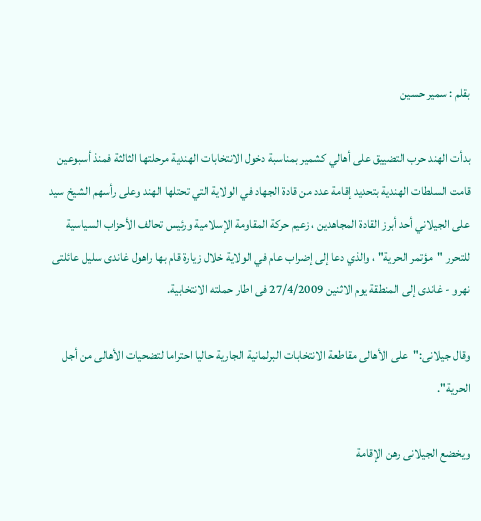بقلم : سمير حسين

بدأت الهند حرب التضييق على أهالي كشمير بمناسبة دخول الانتخابات الهندية مرحلتها الثالثة فمنذ أسبوعين قامت السلطات الهندية بتحديد إقامة عدد من قادة الجهاد في الولاية التي تحتلها الهند وعلى رأسهم الشيخ سيد على الجيلاني أحد أبرز القادة المجاهدين ، زعيم حركة المقاومة الإسلامية ورئيس تحالف الأحزاب السياسية للتحرر "مؤتمر الحرية" ، والذي دعا إلى إضراب عام في الولاية خلال زيارة قام بها راهول غاندى سليل عائلتى نهرو - غاندى إلى المنطقة يوم الاثنين 27/4/2009 فى اطار حملته الانتخابية.

وقال جيلانى:"على الأهالى مقاطعة الانتخابات البرلمانية الجارية حاليا احتراما لتضحيات الأهالى من أجل الحرية".

ويخضع الجيلانى رهن الإقامة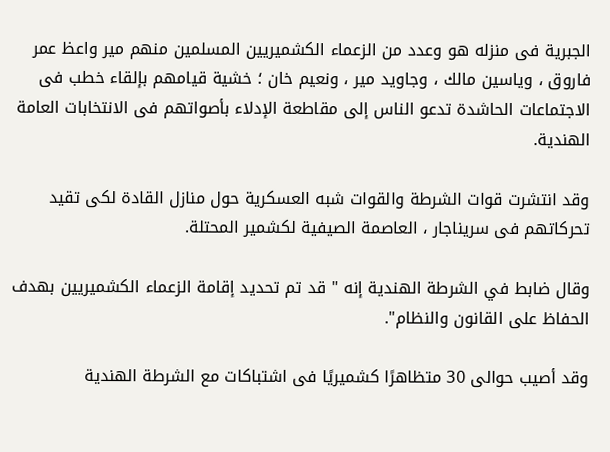الجبرية فى منزله هو وعدد من الزعماء الكشميريين المسلمين منهم مير واعظ عمر فاروق ، وياسين مالك ، وجاويد مير ، ونعيم خان ؛ خشية قيامهم بإلقاء خطب فى الاجتماعات الحاشدة تدعو الناس إلى مقاطعة الإدلاء بأصواتهم فى الانتخابات العامة الهندية.

وقد انتشرت قوات الشرطة والقوات شبه العسكرية حول منازل القادة لكى تقيد تحركاتهم فى سريناجار ، العاصمة الصيفية لكشمير المحتلة.

وقال ضابط في الشرطة الهندية إنه " قد تم تحديد إقامة الزعماء الكشميريين بهدف الحفاظ على القانون والنظام".

وقد أصيب حوالى 30 متظاهرًا كشميريًا فى اشتباكات مع الشرطة الهندية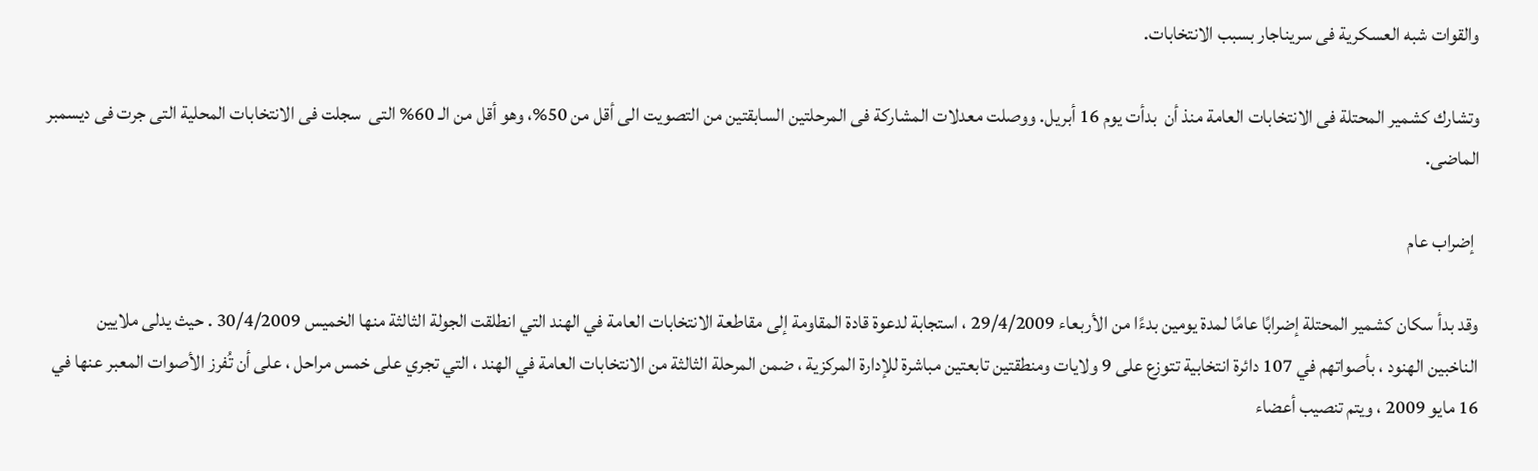والقوات شبه العسكرية فى سريناجار بسبب الانتخابات.

وتشارك كشمير المحتلة فى الانتخابات العامة منذ أن  بدأت يوم 16 أبريل. ووصلت معدلات المشاركة فى المرحلتين السابقتين من التصويت الى أقل من 50%، وهو أقل من الـ 60% التى  سجلت فى الانتخابات المحلية التى جرت فى ديسمبر الماضى.

 إضراب عام

وقد بدأ سكان كشمير المحتلة إضرابًا عامًا لمدة يومين بدءًا من الأربعاء 29/4/2009 ، استجابة لدعوة قادة المقاومة إلى مقاطعة الانتخابات العامة في الهند التي انطلقت الجولة الثالثة منها الخميس 30/4/2009 . حيث يدلى ملايين الناخبين الهنود ، بأصواتهم في 107 دائرة انتخابية تتوزع على 9 ولايات ومنطقتين تابعتين مباشرة للإدارة المركزية ، ضمن المرحلة الثالثة من الانتخابات العامة في الهند ، التي تجري على خمس مراحل ، على أن تُفرز الأصوات المعبر عنها في 16 مايو 2009 ، ويتم تنصيب أعضاء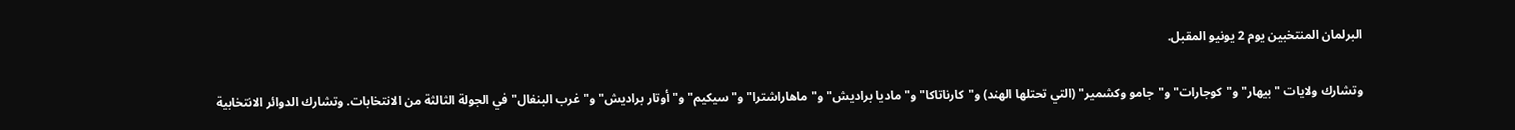البرلمان المنتخبين يوم 2 يونيو المقبل.

وتشارك ولايات "بيهار" و"كوجارات" و"جامو وكشمير" (التي تحتلها الهند) و"كارناتاكا" و"ماديا براديش" و"ماهاراشترا" و"سيكيم" و"أوتار براديش" و"غرب البنغال" في الجولة الثالثة من الانتخابات. وتشارك الدوائر الانتخابية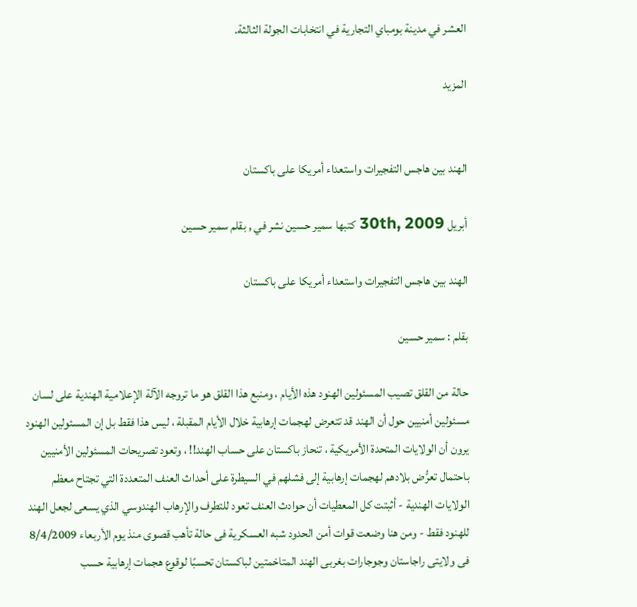العشر في مدينة بومباي التجارية في انتخابات الجولة الثالثة.

المزيد


الهند بين هاجس التفجيرات واستعداء أمريكا على باكستان

أبريل 30th, 2009 كتبها سمير حسين نشر في , بقلم سمير حسين

الهند بين هاجس التفجيرات واستعداء أمريكا على باكستان

بقلم : سمير حسين

حالة من القلق تصيب المسئولين الهنود هذه الأيام ، ومنبع هذا القلق هو ما تروجه الآلة الإعلامية الهندية على لسان مسئولين أمنيين حول أن الهند قد تتعرض لهجمات إرهابية خلال الأيام المقبلة ، ليس هذا فقط بل إن المسئولين الهنود يرون أن الولايات المتحدة الأمريكية ، تنحاز باكستان على حساب الهند!! ، وتعود تصريحات المسئولين الأمنيين باحتمال تعرُّض بلادهم لهجمات إرهابية إلى فشلهم في السيطرة على أحداث العنف المتعددة التي تجتاح معظم الولايات الهندية - أثبتت كل المعطيات أن حوادث العنف تعود للتطرف والإرهاب الهندوسي الذي يسعى لجعل الهند للهنود فقط - ومن هنا وضعت قوات أمن الحدود شبه العسكرية فى حالة تأهب قصوى منذ يوم الأربعاء 8/4/2009 فى ولايتى راجاستان وجوجارات بغربى الهند المتاخمتين لباكستان تحسبًا لوقوع هجمات إرهابية حسب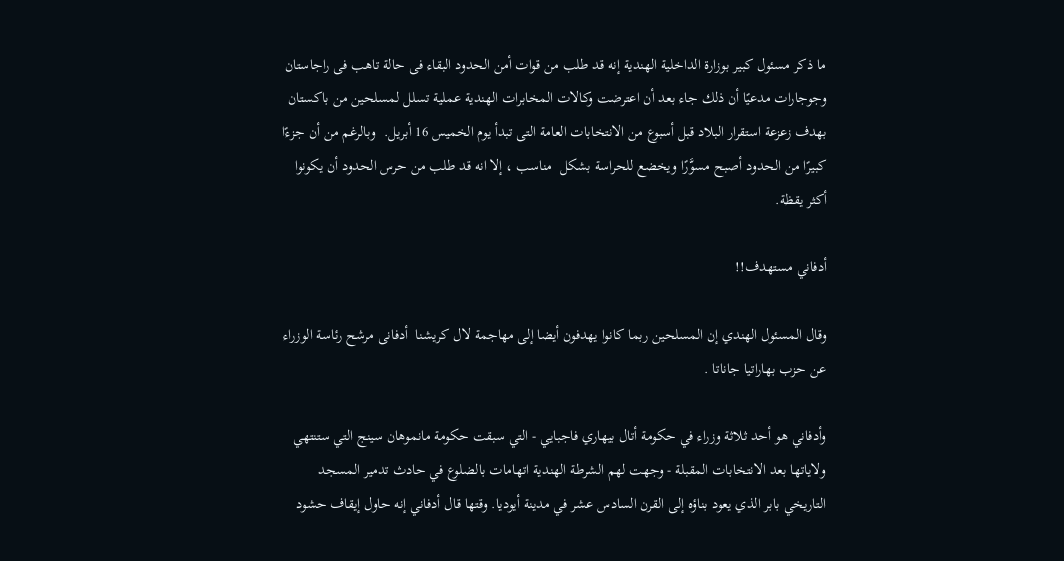ما ذكر مسئول كبير بوزارة الداخلية الهندية إنه قد طلب من قوات أمن الحدود البقاء فى حالة تاهب فى راجاستان وجوجارات مدعيًا أن ذلك جاء بعد أن اعترضت وكالات المخابرات الهندية عملية تسلل لمسلحين من باكستان بهدف زعزعة استقرار البلاد قبل أسبوع من الانتخابات العامة التى تبدأ يوم الخميس 16 أبريل.  وبالرغم من أن جزءًا كبيرًا من الحدود أصبح مسوَّرًا ويخضع للحراسة بشكل  مناسب ، إلا انه قد طلب من حرس الحدود أن يكونوا أكثر يقظة.

أدفاني مستهدف!!

وقال المسئول الهندي إن المسلحين ربما كانوا يهدفون أيضا إلى مهاجمة لال كريشنا  أدفانى مرشح رئاسة الوزراء عن حزب بهاراتيا جاناتا .

وأدفاني هو أحد ثلاثة وزراء في حكومة أتال بيهاري فاجبايي - التي سبقت حكومة مانموهان سينج التي ستنتهي ولاياتها بعد الانتخابات المقبلة - وجهت لهم الشرطة الهندية اتهامات بالضلوع في حادث تدمير المسجد التاريخي بابر الذي يعود بناؤه إلى القرن السادس عشر في مدينة أيوديا. وقتها قال أدفاني إنه حاول إيقاف حشود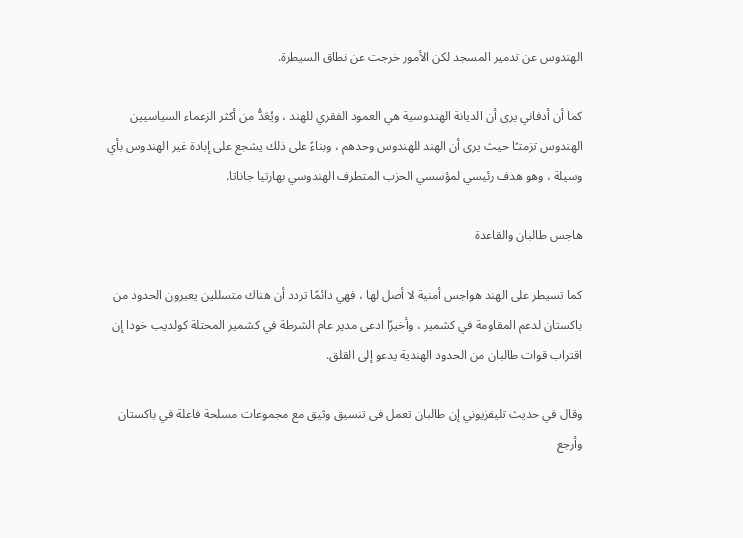الهندوس عن تدمير المسجد لكن الأمور خرجت عن نطاق السيطرة.

كما أن أدفاني يرى أن الديانة الهندوسية هي العمود الفقري للهند ، ويُعَدُّ من أكثر الزعماء السياسيين الهندوس تزمتـًا حيث يرى أن الهند للهندوس وحدهم ، وبناءً على ذلك يشجع على إبادة غير الهندوس بأي وسيلة ، وهو هدف رئيسي لمؤسسي الحزب المتطرف الهندوسي بهارتيا جاناتا.

هاجس طالبان والقاعدة

كما تسيطر على الهند هواجس أمنية لا أصل لها ، فهي دائمًا تردد أن هناك متسللين يعبرون الحدود من باكستان لدعم المقاومة في كشمير ، وأخيرًا ادعى مدير عام الشرطة في كشمير المحتلة كولديب خودا إن اقتراب قوات طالبان من الحدود الهندية يدعو إلى القلق.

وقال في حديث تليفزيوني إن طالبان تعمل فى تنسيق وثيق مع مجموعات مسلحة فاعلة في باكستان وأرجع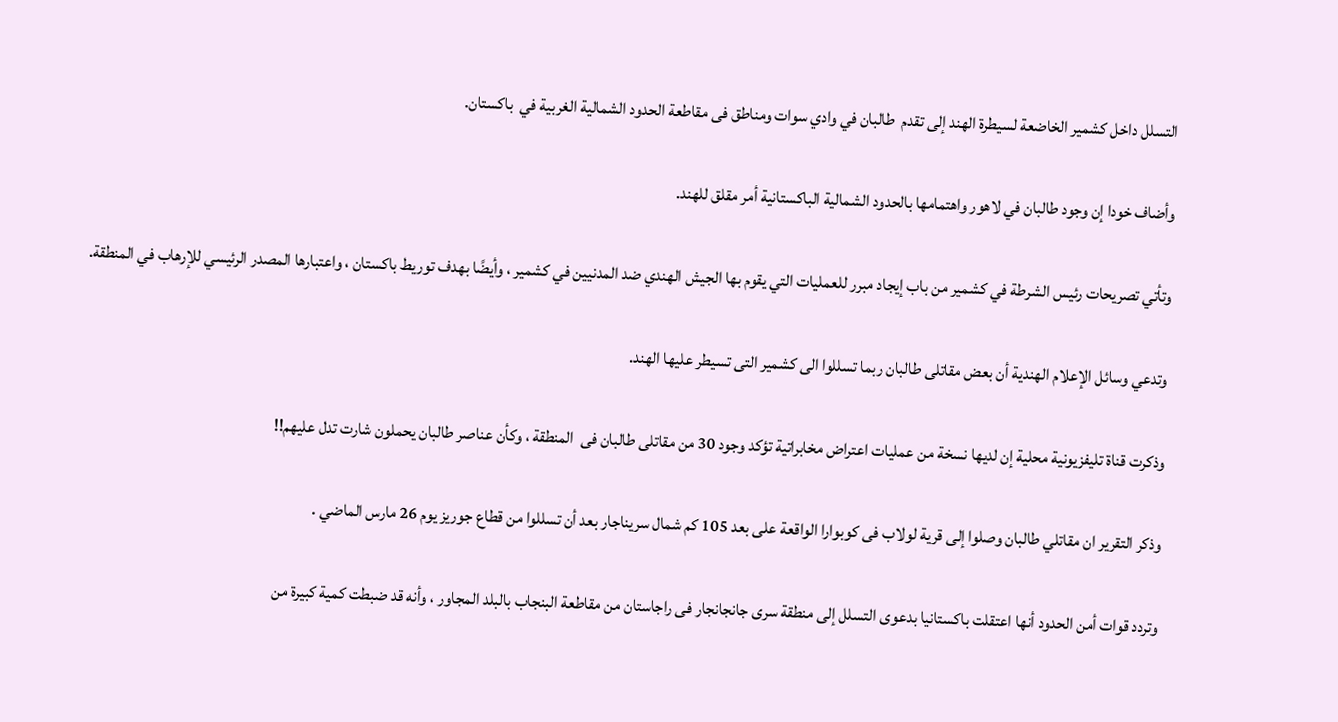التسلل داخل كشمير الخاضعة لسيطرة الهند إلى تقدم  طالبان في وادي سوات ومناطق فى مقاطعة الحدود الشمالية الغربية في  باكستان.

وأضاف خودا إن وجود طالبان في لاهور واهتمامها بالحدود الشمالية الباكستانية أمر مقلق للهند.

وتأتي تصريحات رئيس الشرطة في كشمير من باب إيجاد مبرر للعمليات التي يقوم بها الجيش الهندي ضد المدنيين في كشمير ، وأيضًا بهدف توريط باكستان ، واعتبارها المصدر الرئيسي للإرهاب في المنطقة.

وتدعي وسائل الإعلام الهندية أن بعض مقاتلى طالبان ربما تسللوا الى كشمير التى تسيطر عليها الهند.

وذكرت قناة تليفزيونية محلية إن لديها نسخة من عمليات اعتراض مخابراتية تؤكد وجود 30 من مقاتلى طالبان فى  المنطقة ، وكأن عناصر طالبان يحملون شارت تدل عليهم!!

وذكر التقرير ان مقاتلي طالبان وصلوا إلى قرية لولاب فى كوبوارا الواقعة على بعد 105 كم شمال سريناجار بعد أن تسللوا من قطاع جوريز يوم 26 مارس الماضي .

وتردد قوات أمن الحدود أنها اعتقلت باكستانيا بدعوى التسلل إلى منطقة سرى جانجانجار فى راجاستان من مقاطعة البنجاب بالبلد المجاور ، وأنه قد ضبطت كمية كبيرة من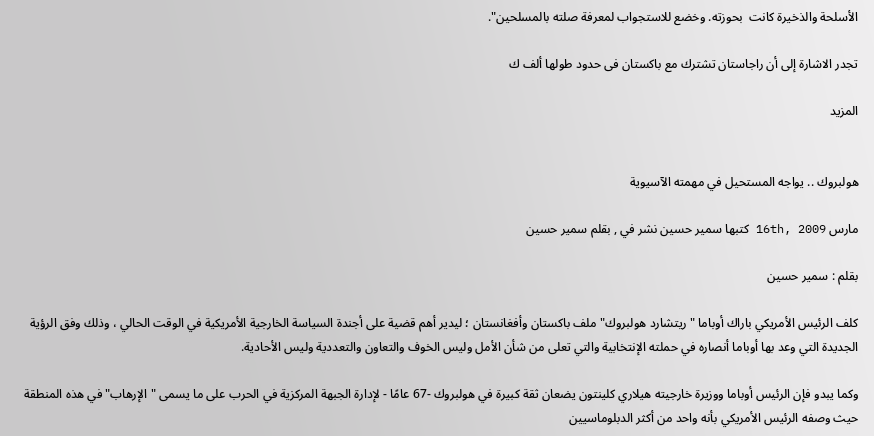الأسلحة والذخيرة كانت  بحوزته. وخضع للاستجواب لمعرفة صلته بالمسلحين".

تجدر الاشارة إلى أن راجاستان تشترك مع باكستان فى حدود طولها ألف ك

المزيد


هولبروك .. يواجه المستحيل في مهمته الآسيوية

مارس 16th, 2009 كتبها سمير حسين نشر في , بقلم سمير حسين

بقلم : سمير حسين

كلف الرئيس الأمريكي باراك أوباما "ريتشارد هولبروك" ملف باكستان وأفغانستان ؛ ليدير أهم قضية على أجندة السياسة الخارجية الأمريكية في الوقت الحالي ، وذلك وفق الرؤية الجديدة التي وعد بها أوباما أنصاره في حملته الإنتخابية والتي تعلى من شأن الأمل وليس الخوف والتعاون والتعددية وليس الأحادية.

وكما يبدو فإن الرئيس أوباما ووزيرة خارجيته هيلاري كلينتون يضعان ثقة كبيرة في هولبروك -67 عامًا - لإدارة الجبهة المركزية في الحرب على ما يسمى "الإرهاب" في هذه المنطقة حيث وصفه الرئيس الأمريكي بأنه واحد من أكثر الدبلوماسيين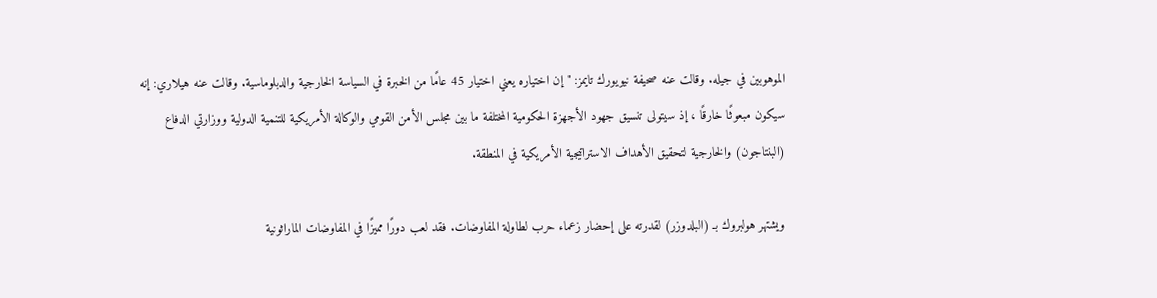الموهوبين في جيله. وقالت عنه صحيفة نيويورك تايمز: "إن اختياره يعني اختيار 45 عامًا من الخبرة في السياسة الخارجية والدبلوماسية. وقالت عنه هيلاري: إنه سيكون مبعوثًا خارقًا ، إذ سيتولى تنسيق جهود الأجهزة الحكومية المختلفة ما بين مجلس الأمن القومي والوكالة الأمريكية للتنمية الدولية ووزارتي الدفاع (البنتاجون) والخارجية لتحقيق الأهداف الاستراتيجية الأمريكية في المنطقة.

ويشتهر هولبروك بـ (البلدوزر) لقدرته على إحضار زعماء حرب لطاولة المفاوضات. فقد لعب دورًا مميزًا في المفاوضات الماراثونية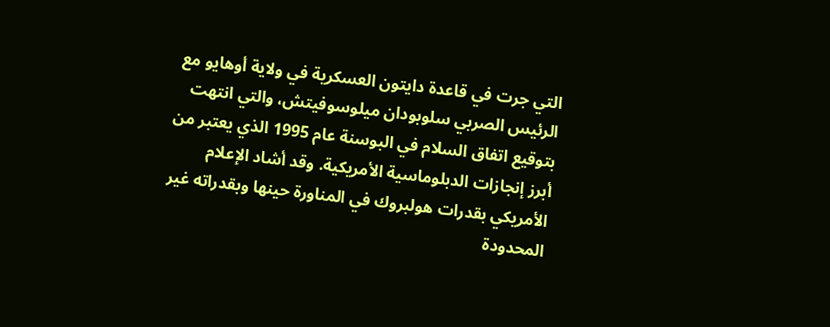التي جرت في قاعدة دايتون العسكرية في ولاية أوهايو مع الرئيس الصربي سلوبودان ميلوسوفيتش، والتي انتهت بتوقيع اتفاق السلام في البوسنة عام 1995 الذي يعتبر من أبرز إنجازات الدبلوماسية الأمريكية. وقد أشاد الإعلام الأمريكي بقدرات هولبروك في المناورة حينها وبقدراته غير المحدودة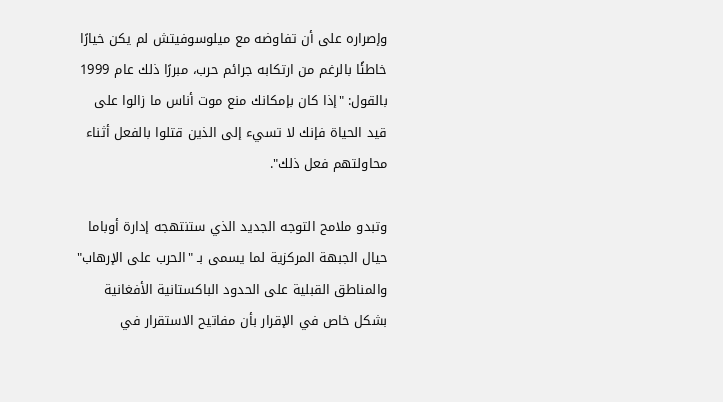وإصراره على أن تفاوضه مع ميلوسوفيتش لم يكن خيارًا خاطئًا بالرغم من ارتكابه جرائم حرب، مبررًا ذلك عام 1999 بالقول: "إذا كان بإمكانك منع موت أناس ما زالوا على قيد الحياة فإنك لا تسيء إلى الذين قتلوا بالفعل أثناء محاولتهم فعل ذلك".

وتبدو ملامح التوجه الجديد الذي ستنتهجه إدارة أوباما حيال الجبهة المركزية لما يسمى بـ "الحرب على الإرهاب" والمناطق القبلية على الحدود الباكستانية الأفغانية بشكل خاص في الإقرار بأن مفاتيح الاستقرار في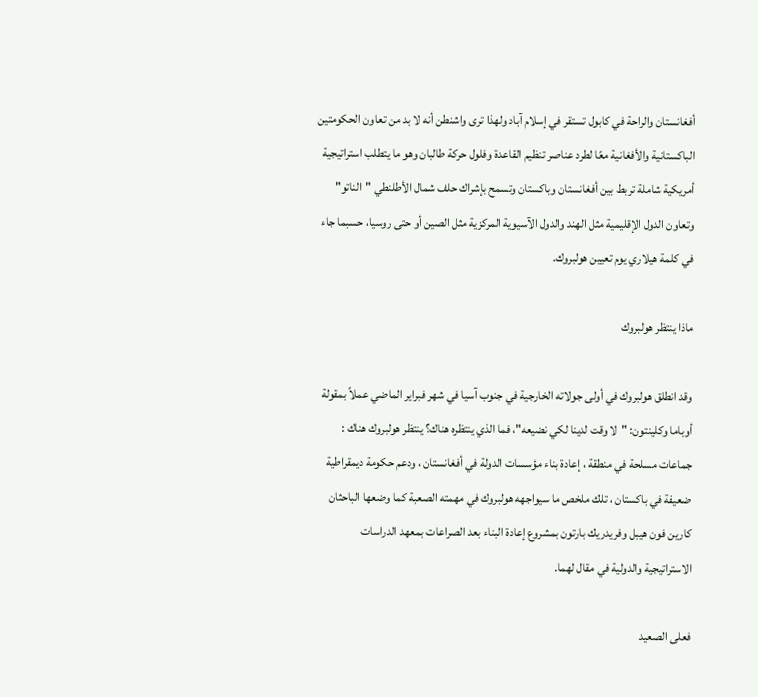أفغانستان والراحة في كابول تستقر في إسلام آباد ولهذا ترى واشنطن أنه لا بد من تعاون الحكومتين الباكستانية والأفغانية معًا لطرد عناصر تنظيم القاعدة وفلول حركة طالبان وهو ما يتطلب استراتيجية أمريكية شاملة تربط بين أفغانستان وباكستان وتسمح بإشراك حلف شمال الأطلنطي "الناتو" وتعاون الدول الإقليمية مثل الهند والدول الآسيوية المركزية مثل الصين أو حتى روسيا، حسبما جاء في كلمة هيلاري يوم تعيين هولبروك.

ماذا ينتظر هولبروك

وقد انطلق هولبروك في أولى جولاته الخارجية في جنوب آسيا في شهر فبراير الماضي عملاً بمقولة أوباما وكلينتون: "لا وقت لدينا لكي نضيعه"، فما الذي ينتظره هناك؟ ينتظر هولبروك هناك : جماعات مسلحة في منطقة ، إعادة بناء مؤسسات الدولة في أفغانستان ، ودعم حكومة ديمقراطية ضعيفة في باكستان ، تلك ملخص ما سيواجهه هولبروك في مهمته الصعبة كما وضعها الباحثان كارين فون هيبل وفريدريك بارتون بمشروع إعادة البناء بعد الصراعات بمعهد الدراسات الاستراتيجية والدولية في مقال لهما.

فعلى الصعيد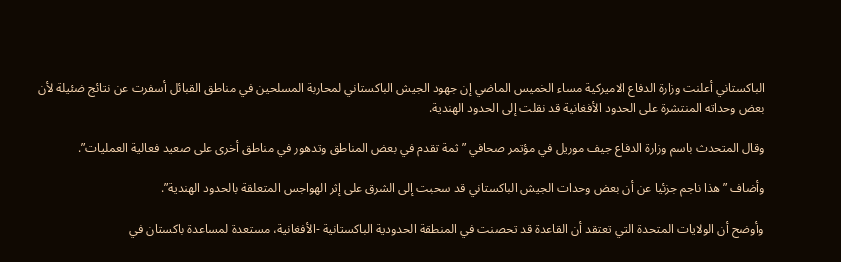الباكستاني أعلنت وزارة الدفاع الاميركية مساء الخميس الماضي إن جهود الجيش الباكستاني لمحاربة المسلحين في مناطق القبائل أسفرت عن نتائج ضئيلة لأن بعض وحداته المنتشرة على الحدود الأفغانية قد نقلت إلى الحدود الهندية.

وقال المتحدث باسم وزارة الدفاع جيف موريل في مؤتمر صحافي ”ثمة تقدم في بعض المناطق وتدهور في مناطق أخرى على صعيد فعالية العمليات”.

وأضاف ”هذا ناجم جزئيا عن أن بعض وحدات الجيش الباكستاني قد سحبت إلى الشرق على إثر الهواجس المتعلقة بالحدود الهندية”.

وأوضح أن الولايات المتحدة التي تعتقد أن القاعدة قد تحصنت في المنطقة الحدودية الباكستانية -الأفغانية، مستعدة لمساعدة باكستان في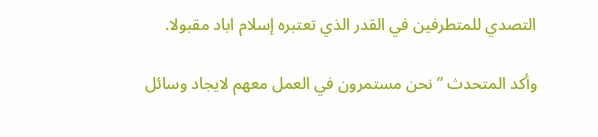التصدي للمتطرفين في القدر الذي تعتبره إسلام اباد مقبولا.

وأكد المتحدث ”نحن مستمرون في العمل معهم لايجاد وسائل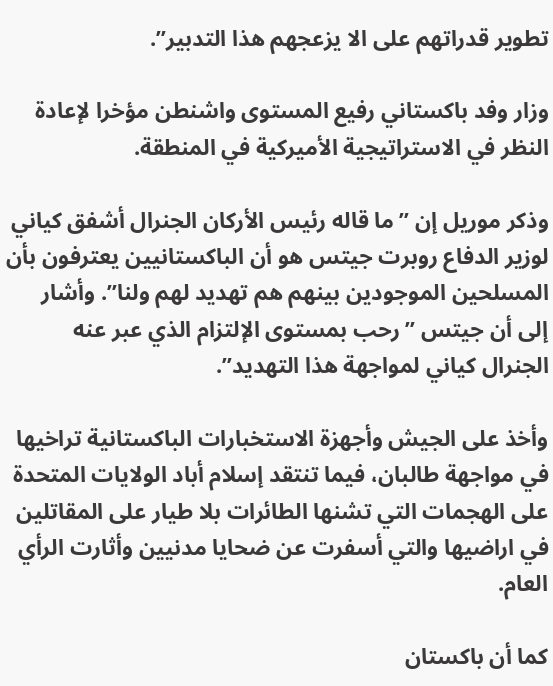تطوير قدراتهم على الا يزعجهم هذا التدبير”.

وزار وفد باكستاني رفيع المستوى واشنطن مؤخرا لإعادة النظر في الاستراتيجية الأميركية في المنطقة.

وذكر موريل إن ”ما قاله رئيس الأركان الجنرال أشفق كياني لوزير الدفاع روبرت جيتس هو أن الباكستانيين يعترفون بأن المسلحين الموجودين بينهم هم تهديد لهم ولنا”. وأشار إلى أن جيتس ”رحب بمستوى الإلتزام الذي عبر عنه الجنرال كياني لمواجهة هذا التهديد”.

وأخذ على الجيش وأجهزة الاستخبارات الباكستانية تراخيها في مواجهة طالبان، فيما تنتقد إسلام أباد الولايات المتحدة على الهجمات التي تشنها الطائرات بلا طيار على المقاتلين في اراضيها والتي أسفرت عن ضحايا مدنيين وأثارت الرأي العام.

كما أن باكستان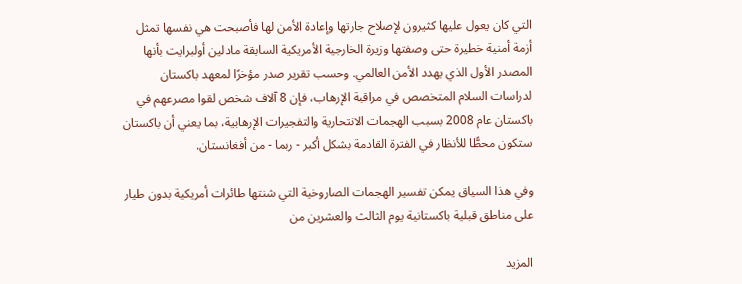التي كان يعول عليها كثيرون لإصلاح جارتها وإعادة الأمن لها فأصبحت هي نفسها تمثل أزمة أمنية خطيرة حتى وصفتها وزيرة الخارجية الأمريكية السابقة مادلين أولبرايت بأنها المصدر الأول الذي يهدد الأمن العالمي. وحسب تقرير صدر مؤخرًا لمعهد باكستان لدراسات السلام المتخصص في مراقبة الإرهاب، فإن 8 آلاف شخص لقوا مصرعهم في باكستان عام 2008 بسبب الهجمات الانتحارية والتفجيرات الإرهابية، بما يعني أن باكستان ستكون محطًّا للأنظار في الفترة القادمة بشكل أكبر - ربما - من أفغانستان.

وفي هذا السياق يمكن تفسير الهجمات الصاروخية التي شنتها طائرات أمريكية بدون طيار على مناطق قبلية باكستانية يوم الثالث والعشرين من

المزيد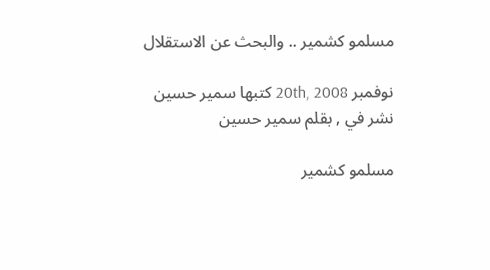مسلمو كشمير .. والبحث عن الاستقلال

نوفمبر 20th, 2008 كتبها سمير حسين نشر في , بقلم سمير حسين

مسلمو كشمير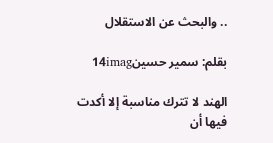.. والبحث عن الاستقلال

بقلم: سمير حسين14imag

الهند لا تترك مناسبة إلا أكدت فيها أن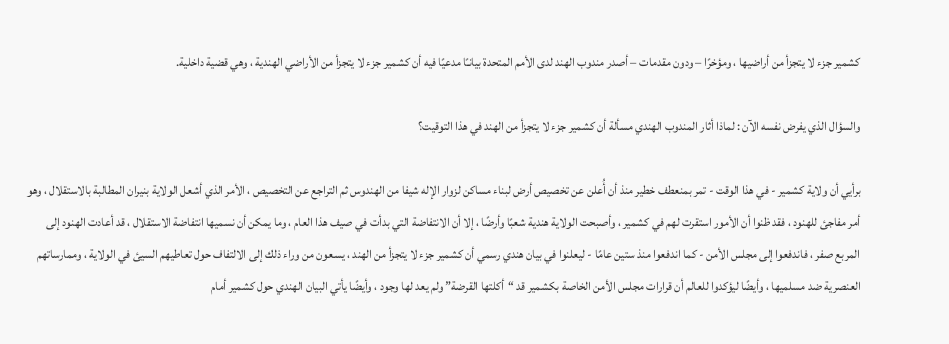كشمير جزء لا يتجزأ من أراضيها ، ومؤخرًا – ودون مقدمات – أصدر مندوب الهند لدى الأمم المتحدة بيانـًا مدعيًا فيه أن كشمير جزء لا يتجزأ من الأراضي الهندية ، وهي قضية داخلية.

والسؤال الذي يفرض نفسه الآن : لماذا أثار المندوب الهندي مسألة أن كشمير جزء لا يتجزأ من الهند في هذا التوقيت؟

برأيي أن ولاية كشمير - في هذا الوقت - تمر بمنعطف خطير منذ أن أُعلن عن تخصيص أرض لبناء مساكن لزوار الإله شيفا من الهندوس ثم التراجع عن التخصيص ، الأمر الذي أشعل الولاية بنيران المطالبة بالاستقلال ، وهو أمر مفاجئ للهنود ، فقد ظنوا أن الأمور استقرت لهم في كشمير ، وأصبحت الولاية هندية شعبًا وأرضًا ، إلا أن الانتفاضة التي بدأت في صيف هذا العام ، وما يمكن أن نسميها انتفاضة الاستقلال ، قد أعادت الهنود إلى المربع صفر ، فاندفعوا إلى مجلس الأمن - كما اندفعوا منذ ستين عامًا - ليعلنوا في بيان هندي رسمي أن كشمير جزء لا يتجزأ من الهند ، يسعون من وراء ذلك إلى الالتفاف حول تعاطيهم السيئ في الولاية ، وممارساتهم العنصرية ضد مسلميها ، وأيضًا ليؤكدوا للعالم أن قرارات مجلس الأمن الخاصة بكشمير قد “أكلتها القرضة” ولم يعد لها وجود ، وأيضًا يأتي البيان الهندي حول كشمير أمام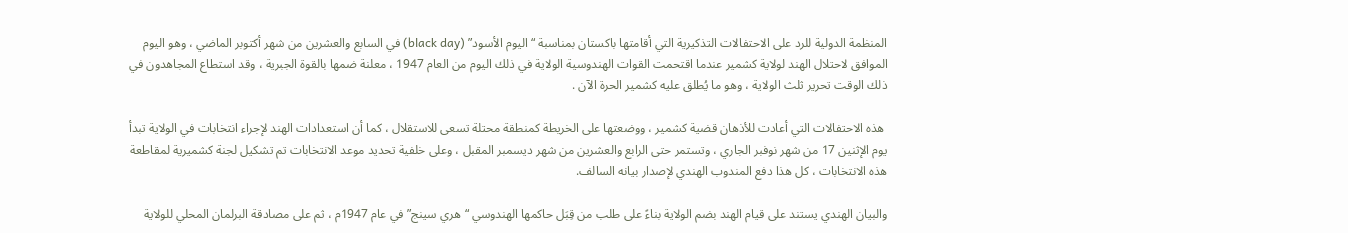المنظمة الدولية للرد على الاحتفالات التذكيرية التي أقامتها باكستان بمناسبة “اليوم الأسود” (black day) في السابع والعشرين من شهر أكتوبر الماضي ، وهو اليوم الموافق لاحتلال الهند لولاية كشمير عندما اقتحمت القوات الهندوسية الولاية في ذلك اليوم من العام 1947 ، معلنة ضمها بالقوة الجبرية ، وقد استطاع المجاهدون في ذلك الوقت تحرير ثلث الولاية ، وهو ما يُطلق عليه كشمير الحرة الآن .

 هذه الاحتفالات التي أعادت للأذهان قضية كشمير ، ووضعتها على الخريطة كمنطقة محتلة تسعى للاستقلال ، كما أن استعدادات الهند لإجراء انتخابات في الولاية تبدأ يوم الإثنين 17 من شهر نوفبر الجاري ، وتستمر حتى الرابع والعشرين من شهر ديسمبر المقبل ، وعلى خلفية تحديد موعد الانتخابات تم تشكيل لجنة كشميرية لمقاطعة هذه الانتخابات ، كل هذا دفع المندوب الهندي لإصدار بيانه السالف.

والبيان الهندي يستند على قيام الهند بضم الولاية بناءً على طلب من قِبَل حاكمها الهندوسي “هري سينج” في عام 1947م ، ثم على مصادقة البرلمان المحلي للولاية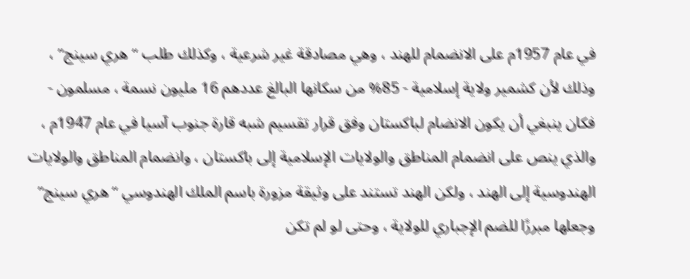في عام 1957م على الانضمام للهند ، وهي مصادقة غير شرعية ، وكذلك طلب “هري سينج” ، وذلك لأن كشمير ولاية إسلامية - 85% من سكانها البالغ عددهم 16 مليون نسمة ، مسلمون - فكان ينبغي أن يكون الانضام لباكستان وفق قرار تقسيم شبه قارة جنوب آسيا في عام 1947م ، والذي ينص على انضمام المناطق والولايات الإسلامية إلى باكستان ، وانضمام المناطق والولايات الهندوسية إلى الهند ، ولكن الهند تستند على وثيقة مزورة باسم الملك الهندوسي “هري سينج” وجعلها مبررًا للضم الإجباري للولاية ، وحتى لو لم تكن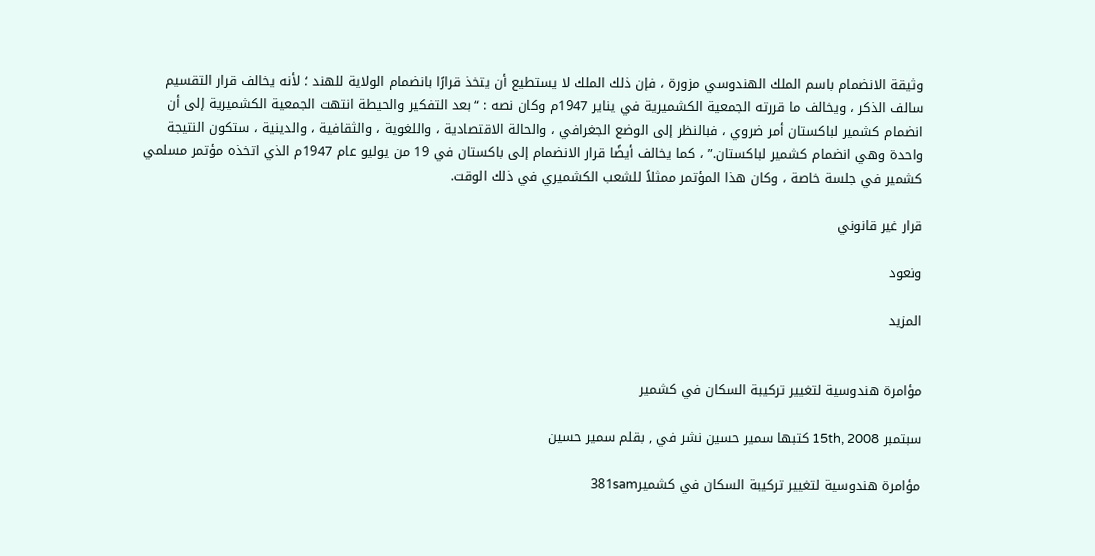وثيقة الانضمام باسم الملك الهندوسي مزورة ، فإن ذلك الملك لا يستطيع أن يتخذ قرارًا بانضمام الولاية للهند ؛ لأنه يخالف قرار التقسيم سالف الذكر ، ويخالف ما قررته الجمعية الكشميرية في يناير 1947م وكان نصه : “بعد التفكير والحيطة انتهت الجمعية الكشميرية إلى أن انضمام كشمير لباكستان أمر ضروي ، فبالنظر إلى الوضع الجغرافي ، والحالة الاقتصادية ، واللغوية ، والثقافية ، والدينية ، ستكون النتيجة واحدة وهي انضمام كشمير لباكستان.” ، كما يخالف أيضًا قرار الانضمام إلى باكستان في 19 من يوليو عام 1947م الذي اتخذه مؤتمر مسلمي كشمير في جلسة خاصة ، وكان هذا المؤتمر ممثلاً للشعب الكشميري في ذلك الوقت.

قرار غير قانوني

ونعود

المزيد


مؤامرة هندوسية لتغيير تركيبة السكان في كشمير

سبتمبر 15th, 2008 كتبها سمير حسين نشر في , بقلم سمير حسين

مؤامرة هندوسية لتغيير تركيبة السكان في كشمير381sam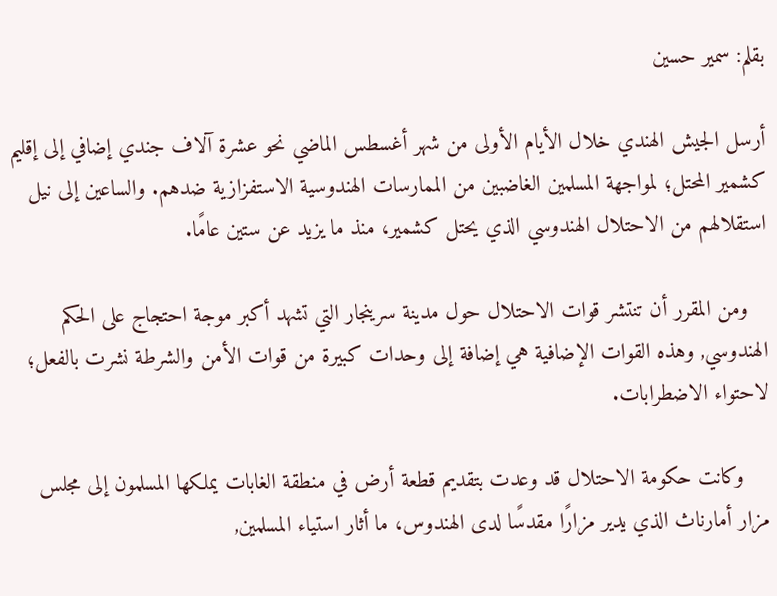بقلم: سمير حسين

أرسل الجيش الهندي خلال الأيام الأولى من شهر أغسطس الماضي نحو عشرة آلاف جندي إضافي إلى إقليم كشمير المحتل؛ لمواجهة المسلمين الغاضبين من الممارسات الهندوسية الاستفزازية ضدهم. والساعين إلى نيل استقلالهم من الاحتلال الهندوسي الذي يحتل كشمير، منذ ما يزيد عن ستين عامًا.

   ومن المقرر أن تنتشر قوات الاحتلال حول مدينة سرينجار التي تشهد أكبر موجة احتجاج على الحكم الهندوسي, وهذه القوات الإضافية هي إضافة إلى وحدات كبيرة من قوات الأمن والشرطة نشرت بالفعل؛ لاحتواء الاضطرابات.

    وكانت حكومة الاحتلال قد وعدت بتقديم قطعة أرض في منطقة الغابات يملكها المسلمون إلى مجلس مزار أمارناث الذي يدير مزارًا مقدسًا لدى الهندوس، ما أثار استياء المسلمين,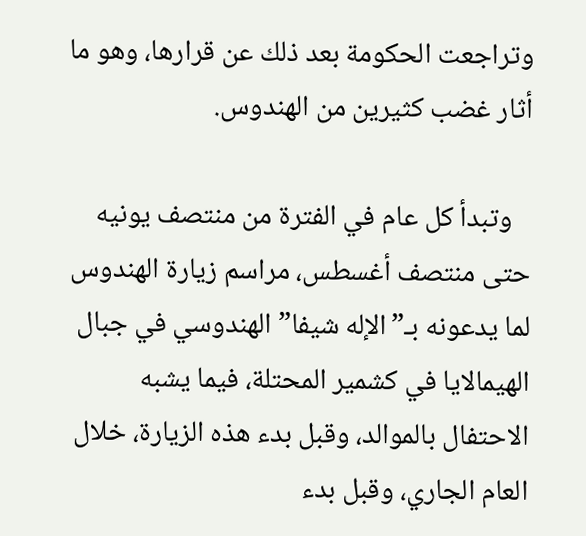وتراجعت الحكومة بعد ذلك عن قرارها، وهو ما أثار غضب كثيرين من الهندوس.

   وتبدأ كل عام في الفترة من منتصف يونيه حتى منتصف أغسطس، مراسم زيارة الهندوس لما يدعونه بـ”الإله شيفا” الهندوسي في جبال الهيمالايا في كشمير المحتلة، فيما يشبه الاحتفال بالموالد، وقبل بدء هذه الزيارة، خلال العام الجاري، وقبل بدء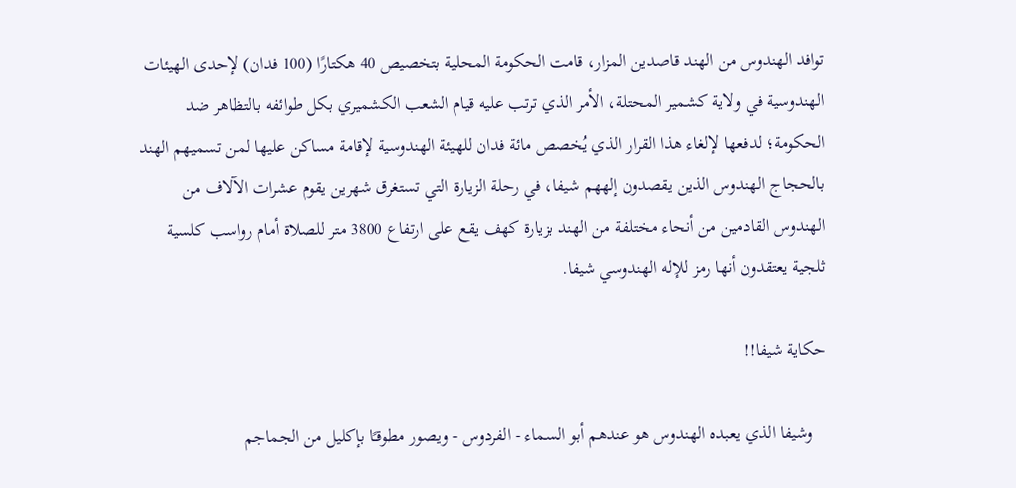توافد الهندوس من الهند قاصدين المزار، قامت الحكومة المحلية بتخصيص 40 هكتارًا (100 فدان) لإحدى الهيئات الهندوسية في ولاية كشمير المحتلة، الأمر الذي ترتب عليه قيام الشعب الكشميري بكل طوائفه بالتظاهر ضد الحكومة؛ لدفعها لإلغاء هذا القرار الذي يُخصص مائة فدان للهيئة الهندوسية لإقامة مساكن عليها لمن تسميهم الهند بالحجاج الهندوس الذين يقصدون إلههم شيفا، في رحلة الزيارة التي تستغرق شهرين يقوم عشرات الآلاف من الهندوس القادمين من أنحاء مختلفة من الهند بزيارة كهف يقع على ارتفاع 3800 متر للصلاة أمام رواسب كلسية ثلجية يعتقدون أنها رمز للإله الهندوسي شيفا.

حكاية شيفا!!

   وشيفا الذي يعبده الهندوس هو عندهم أبو السماء - الفردوس - ويصور مطوقـًا بإكليل من الجماجم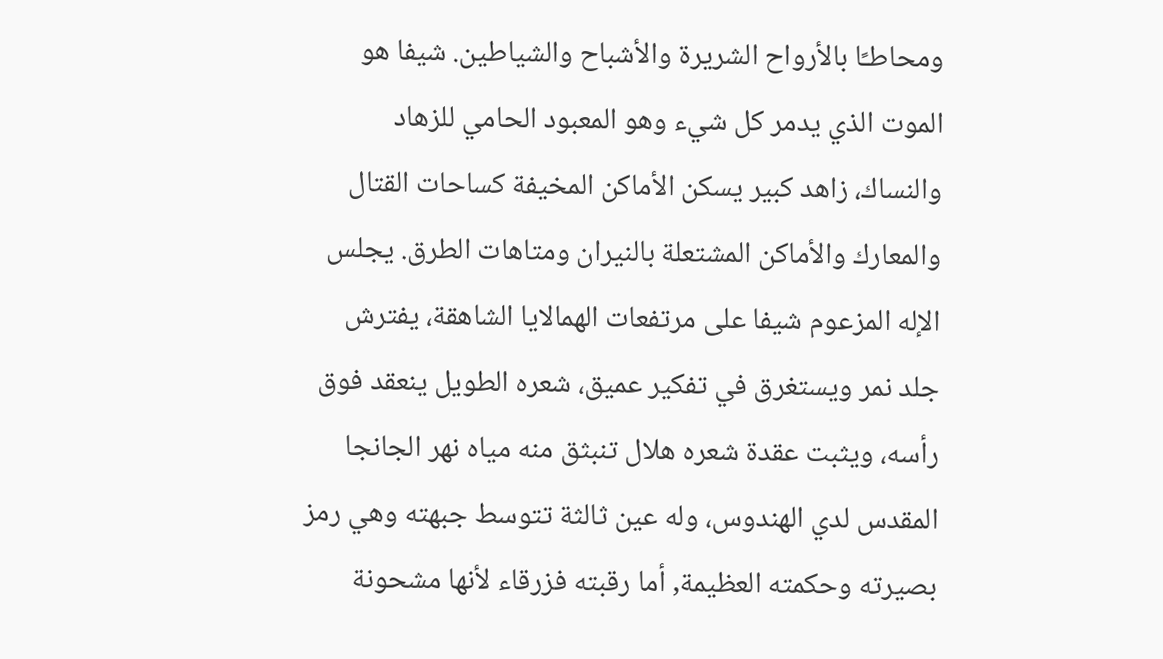ومحاطـًا بالأرواح الشريرة والأشباح والشياطين. شيفا هو الموت الذي يدمر كل شيء وهو المعبود الحامي للزهاد والنساك، زاهد كبير يسكن الأماكن المخيفة كساحات القتال والمعارك والأماكن المشتعلة بالنيران ومتاهات الطرق. يجلس الإله المزعوم شيفا على مرتفعات الهمالايا الشاهقة، يفترش جلد نمر ويستغرق في تفكير عميق، شعره الطويل ينعقد فوق رأسه، ويثبت عقدة شعره هلال تنبثق منه مياه نهر الجانجا المقدس لدي الهندوس، وله عين ثالثة تتوسط جبهته وهي رمز بصيرته وحكمته العظيمة, أما رقبته فزرقاء لأنها مشحونة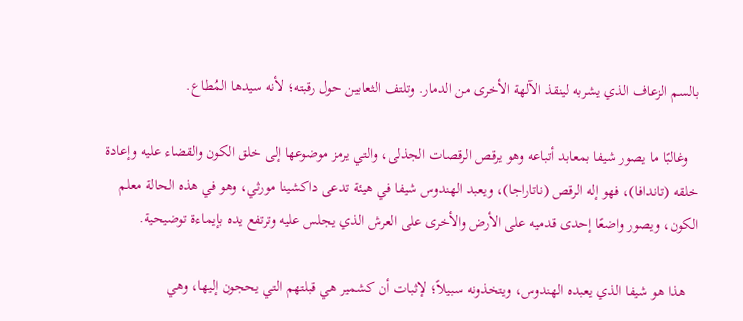بالسم الزعاف الذي يشربه لينقذ الآلهة الأخرى من الدمار. وتلتف الثعابين حول رقبته؛ لأنه سيدها المُطاع.

   وغالبًا ما يصور شيفا بمعابد أتباعه وهو يرقص الرقصات الجذلى، والتي يرمز موضوعها إلى خلق الكون والقضاء عليه وإعادة خلقه (تاندافا)، فهو إله الرقص (ناتاراجا)، ويعبد الهندوس شيفا في هيئة تدعى داكشينا مورثي، وهو في هذه الحالة معلم الكون، ويصور واضعًا إحدى قدميه على الأرض والأخرى على العرش الذي يجلس عليه وترتفع يده بإيماءة توضيحية.

   هذا هو شيفا الذي يعبده الهندوس، ويتخذونه سبيلاً؛ لإثبات أن كشمير هي قبلتهم التي يحجون إليها، وهي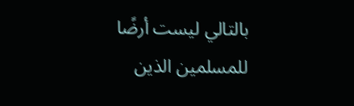بالتالي ليست أرضًا للمسلمين الذين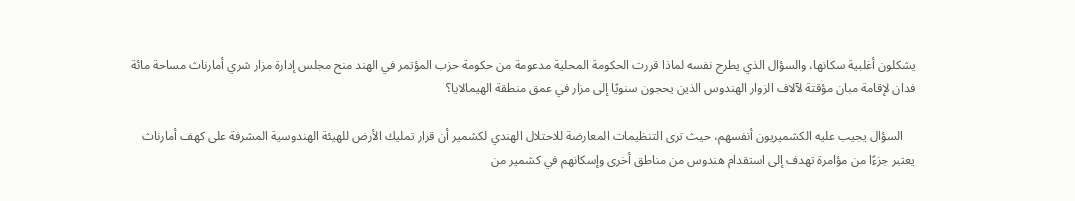يشكلون أغلبية سكانها، والسؤال الذي يطرح نفسه لماذا قررت الحكومة المحلية مدعومة من حكومة حزب المؤتمر في الهند منح مجلس إدارة مزار شري أمارناث مساحة مائة فدان لإقامة مبان مؤقتة لآلاف الزوار الهندوس الذين يحجون سنويًا إلى مزار في عمق منطقة الهيمالايا؟

    السؤال يجيب عليه الكشميريون أنفسهم، حيث ترى التنظيمات المعارضة للاحتلال الهندي لكشمير أن قرار تمليك الأرض للهيئة الهندوسية المشرفة على كهف أمارناث يعتبر جزءًا من مؤامرة تهدف إلى استقدام هندوس من مناطق أخرى وإسكانهم في كشمير من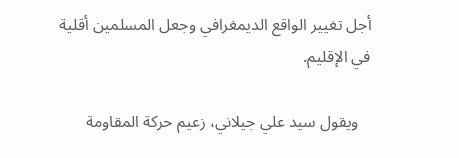أجل تغيير الواقع الديمغرافي وجعل المسلمين أقلية في الإقليم.

   ويقول سيد علي جيلاني، زعيم حركة المقاومة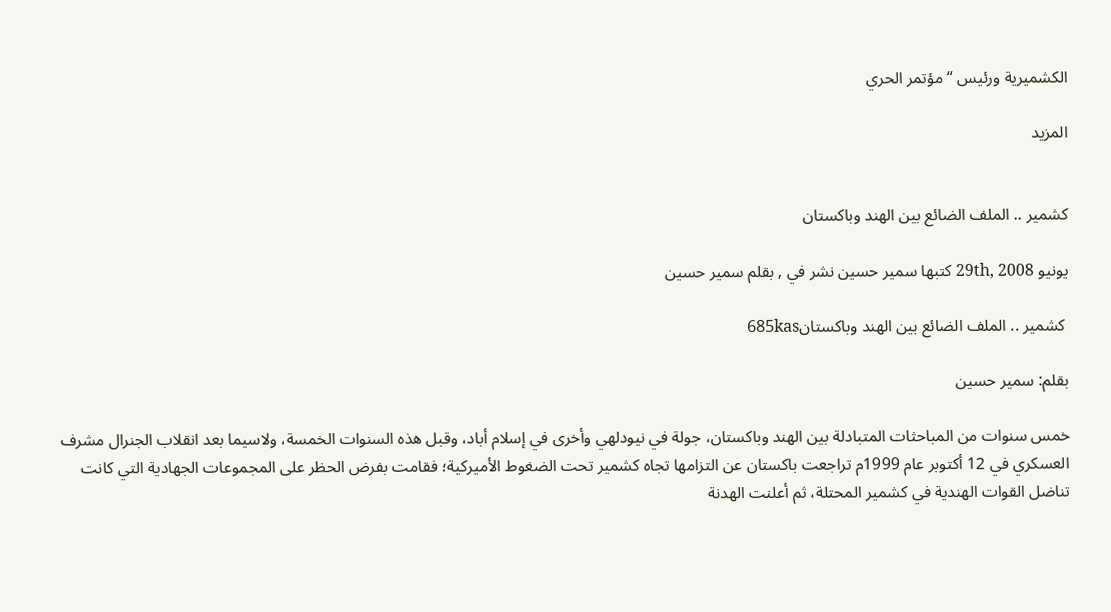الكشميرية ورئيس “مؤتمر الحري

المزيد


كشمير .. الملف الضائع بين الهند وباكستان

يونيو 29th, 2008 كتبها سمير حسين نشر في , بقلم سمير حسين

 كشمير .. الملف الضائع بين الهند وباكستان685kas

بقلم: سمير حسين

خمس سنوات من المباحثات المتبادلة بين الهند وباكستان، جولة في نيودلهي وأخرى في إسلام أباد، وقبل هذه السنوات الخمسة، ولاسيما بعد انقلاب الجنرال مشرف العسكري في 12 أكتوبر عام 1999م تراجعت باكستان عن التزامها تجاه كشمير تحت الضغوط الأميركية؛ فقامت بفرض الحظر على المجموعات الجهادية التي كانت تناضل القوات الهندية في كشمير المحتلة، ثم أعلنت الهدنة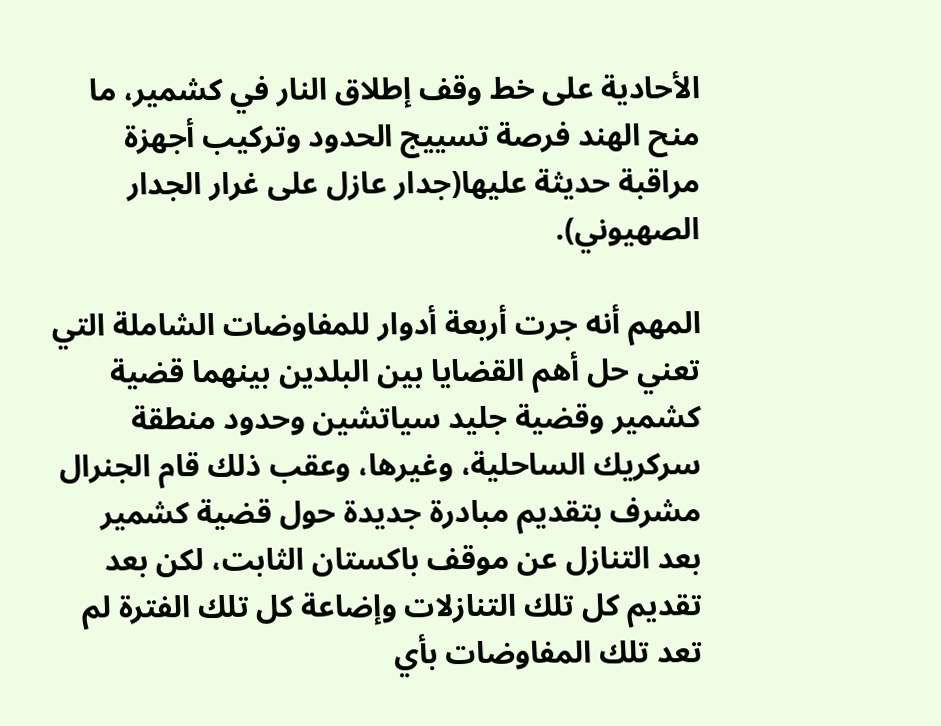الأحادية على خط وقف إطلاق النار في كشمير، ما منح الهند فرصة تسييج الحدود وتركيب أجهزة مراقبة حديثة عليها(جدار عازل على غرار الجدار الصهيوني).

المهم أنه جرت أربعة أدوار للمفاوضات الشاملة التي تعني حل أهم القضايا بين البلدين بينهما قضية كشمير وقضية جليد سياتشين وحدود منطقة سركريك الساحلية، وغيرها، وعقب ذلك قام الجنرال مشرف بتقديم مبادرة جديدة حول قضية كشمير بعد التنازل عن موقف باكستان الثابت، لكن بعد تقديم كل تلك التنازلات وإضاعة كل تلك الفترة لم تعد تلك المفاوضات بأي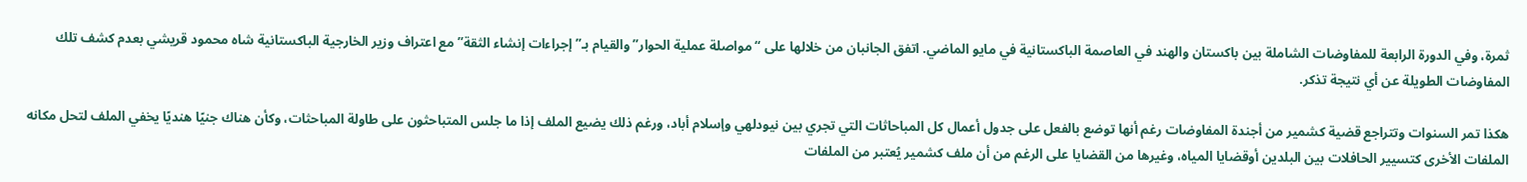ثمرة، وفي الدورة الرابعة للمفاوضات الشاملة بين باكستان والهند في العاصمة الباكستانية في مايو الماضي. اتفق الجانبان من خلالها على “مواصلة عملية الحوار”والقيام بـ” إجراءات إنشاء الثقة” مع اعتراف وزير الخارجية الباكستانية شاه محمود قريشي بعدم كشف تلك المفاوضات الطويلة عن أي نتيجة تذكر.

هكذا تمر السنوات وتتراجع قضية كشمير من أجندة المفاوضات رغم أنها توضع بالفعل على جدول أعمال كل المباحاثات التي تجري بين نيودلهي وإسلام أباد، ورغم ذلك يضيع الملف إذا ما جلس المتباحثون على طاولة المباحثات، وكأن هناك جنيًا هنديًا يخفي الملف لتحل مكانه الملفات الأخرى كتسيير الحافلات بين البلدين أوقضايا المياه، وغيرها من القضايا على الرغم من أن ملف كشمير يُعتبر من الملفات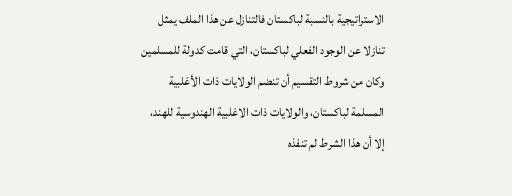الاستراتيجية بالنسبة لباكستان فالتنازل عن هذا الملف يمثل تنازلا عن الوجود الفعلي لباكستان، التي قامت كدولة للمسلمين وكان من شروط التقسيم أن تنضم الولايات ذات الأغلبية المسلمة لباكستان، والولايات ذات الاغلبية الهندوسية للهند، إلا أن هذا الشرط لم تنفذه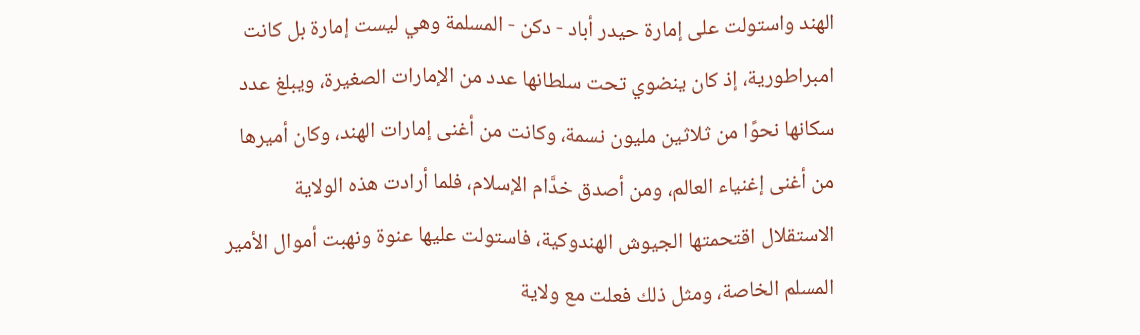الهند واستولت على إمارة حيدر أباد - دكن - المسلمة وهي ليست إمارة بل كانت امبراطورية، إذ كان ينضوي تحت سلطانها عدد من الإمارات الصغيرة، ويبلغ عدد سكانها نحوًا من ثلاثين مليون نسمة، وكانت من أغنى إمارات الهند، وكان أميرها من أغنى إغنياء العالم، ومن أصدق خدَّام الإسلام، فلما أرادت هذه الولاية الاستقلال اقتحمتها الجيوش الهندوكية، فاستولت عليها عنوة ونهبت أموال الأمير المسلم الخاصة، ومثل ذلك فعلت مع ولاية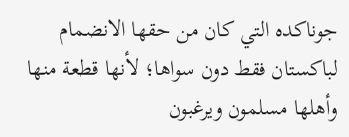جوناكده التي كان من حقها الانضمام لباكستان فقط دون سواها؛ لأنها قطعة منها وأهلها مسلمون ويرغبون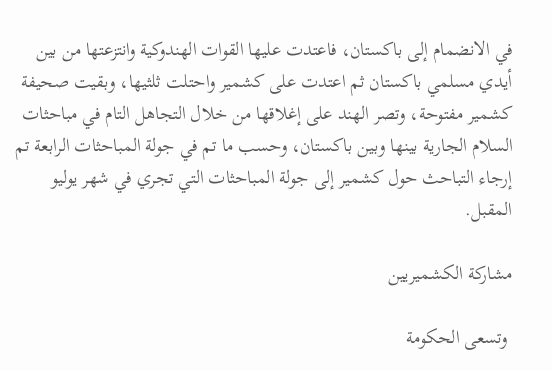في الانضمام إلى باكستان، فاعتدت عليها القوات الهندوكية وانتزعتها من بين أيدي مسلمي باكستان ثم اعتدت على كشمير واحتلت ثلثيها، وبقيت صحيفة كشمير مفتوحة، وتصر الهند على إغلاقها من خلال التجاهل التام في مباحثات السلام الجارية بينها وبين باكستان، وحسب ما تم في جولة المباحثات الرابعة تم إرجاء التباحث حول كشمير إلى جولة المباحثات التي تجري في شهر يوليو المقبل.

مشاركة الكشميريين

 وتسعى الحكومة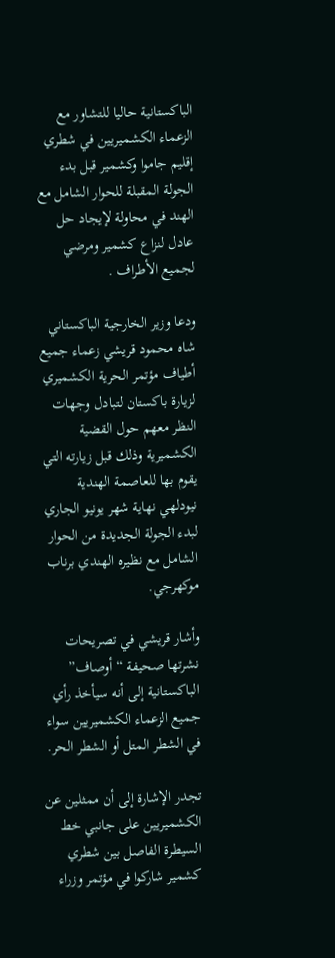الباكستانية حاليا للتشاور مع الزعماء الكشميريين في شطري إقليم جاموا وكشمير قبل بدء الجولة المقبلة للحوار الشامل مع الهند في محاولة لإيجاد حل عادل لنزاع كشمير ومرضي لجميع الأطراف .

ودعا وزير الخارجية الباكستاني شاه محمود قريشي زعماء جميع أطياف مؤتمر الحرية الكشميري لزيارة باكستان لتبادل وجهات النظر معهم حول القضية الكشميرية وذلك قبل زيارته التي يقوم بها للعاصمة الهندية نيودلهي نهاية شهر يونيو الجاري لبدء الجولة الجديدة من الحوار الشامل مع نظيره الهندي برناب موكهرجي.

وأشار قريشي في تصريحات نشرتها صحيفة “أوصاف” الباكستانية إلى أنه سيأخذ رأي جميع الزعماء الكشميريين سواء في الشطر المتل أو الشطر الحر.

تجدر الإشارة إلى أن ممثلين عن الكشميريين على جانبي خط السيطرة الفاصل بين شطري كشمير شاركوا في مؤتمر وزراء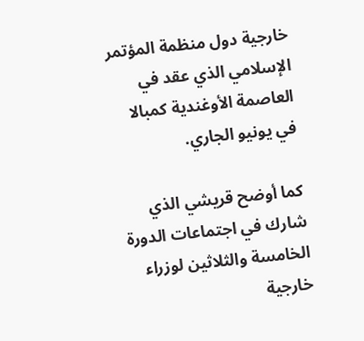خارجية دول منظمة المؤتمر الإسلامي الذي عقد في العاصمة الأوغندية كمبالا في يونيو الجاري.

كما أوضح قريشي الذي شارك في اجتماعات الدورة الخامسة والثلاثين لوزراء خارجية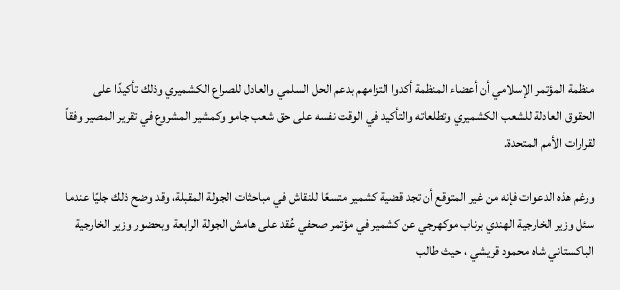منظمة المؤتمر الإسلامي أن أعضاء المنظمة أكدوا التزامهم بدعم الحل السلمي والعادل للصراع الكشميري وذلك تأكيدًا على الحقوق العادلة للشعب الكشميري وتطلعاته والتأكيد في الوقت نفسه على حق شعب جامو وكمشير المشروع في تقرير المصير وفقاً لقرارات الأمم المتحدة.

ورغم هذه الدعوات فإنه من غير المتوقع أن تجد قضية كشمير متسعًا للنقاش في مباحثات الجولة المقبلة، وقد وضح ذلك جليًا عندما سئل وزير الخارجية الهندي برناب موكهرجي عن كشمير في مؤتمر صحفي عُقد على هامش الجولة الرابعة وبحضور وزير الخارجية الباكستاني شاه محمود قريشي ، حيث طالب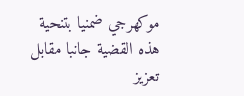موكهرجي ضمنيا بتنحية هذه القضية جانبا مقابل تعزيز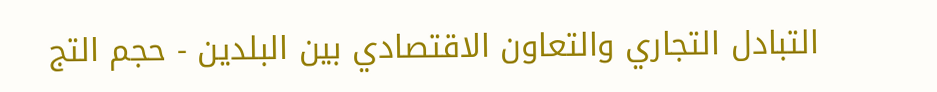التبادل التجاري والتعاون الاقتصادي بين البلدين - حجم التج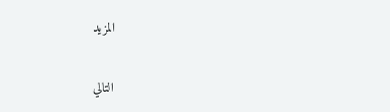المزيد


التالي